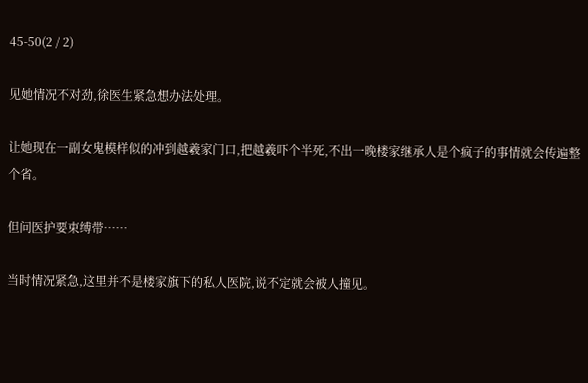45-50(2 / 2)

见她情况不对劲,徐医生紧急想办法处理。

让她现在一副女鬼模样似的冲到越羲家门口,把越羲吓个半死,不出一晚楼家继承人是个疯子的事情就会传遍整个省。

但问医护要束缚带……

当时情况紧急,这里并不是楼家旗下的私人医院,说不定就会被人撞见。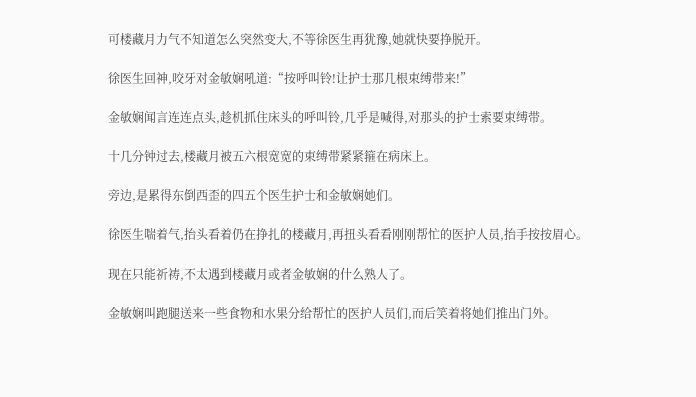可楼藏月力气不知道怎么突然变大,不等徐医生再犹豫,她就快要挣脱开。

徐医生回神,咬牙对金敏娴吼道:“按呼叫铃!让护士那几根束缚带来!”

金敏娴闻言连连点头,趁机抓住床头的呼叫铃,几乎是喊得,对那头的护士索要束缚带。

十几分钟过去,楼藏月被五六根宽宽的束缚带紧紧箍在病床上。

旁边,是累得东倒西歪的四五个医生护士和金敏娴她们。

徐医生喘着气,抬头看着仍在挣扎的楼藏月,再扭头看看刚刚帮忙的医护人员,抬手按按眉心。

现在只能祈祷,不太遇到楼藏月或者金敏娴的什么熟人了。

金敏娴叫跑腿送来一些食物和水果分给帮忙的医护人员们,而后笑着将她们推出门外。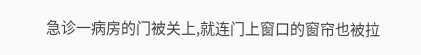急诊一病房的门被关上,就连门上窗口的窗帘也被拉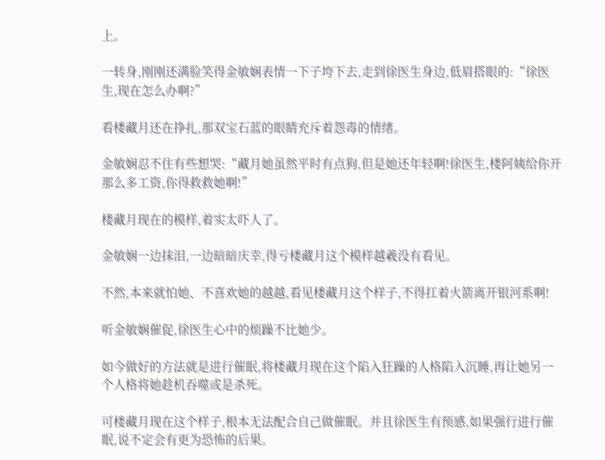上。

一转身,刚刚还满脸笑得金敏娴表情一下子垮下去,走到徐医生身边,低眉搭眼的:“徐医生,现在怎么办啊?”

看楼藏月还在挣扎,那双宝石蓝的眼睛充斥着怨毒的情绪。

金敏娴忍不住有些想哭:“藏月她虽然平时有点狗,但是她还年轻啊!徐医生,楼阿姨给你开那么多工资,你得救救她啊!”

楼藏月现在的模样,着实太吓人了。

金敏娴一边抹泪,一边暗暗庆幸,得亏楼藏月这个模样越羲没有看见。

不然,本来就怕她、不喜欢她的越越,看见楼藏月这个样子,不得扛着火箭离开银河系啊!

听金敏娴催促,徐医生心中的烦躁不比她少。

如今做好的方法就是进行催眠,将楼藏月现在这个陷入狂躁的人格陷入沉睡,再让她另一个人格将她趁机吞噬或是杀死。

可楼藏月现在这个样子,根本无法配合自己做催眠。并且徐医生有预感,如果强行进行催眠,说不定会有更为恐怖的后果。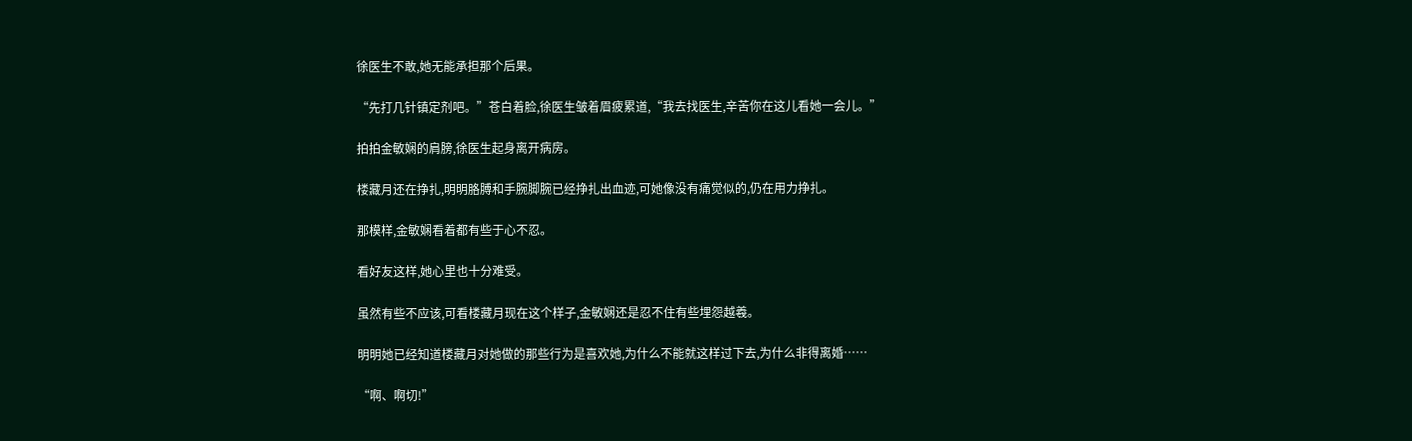徐医生不敢,她无能承担那个后果。

“先打几针镇定剂吧。”苍白着脸,徐医生皱着眉疲累道,“我去找医生,辛苦你在这儿看她一会儿。”

拍拍金敏娴的肩膀,徐医生起身离开病房。

楼藏月还在挣扎,明明胳膊和手腕脚腕已经挣扎出血迹,可她像没有痛觉似的,仍在用力挣扎。

那模样,金敏娴看着都有些于心不忍。

看好友这样,她心里也十分难受。

虽然有些不应该,可看楼藏月现在这个样子,金敏娴还是忍不住有些埋怨越羲。

明明她已经知道楼藏月对她做的那些行为是喜欢她,为什么不能就这样过下去,为什么非得离婚……

“啊、啊切!”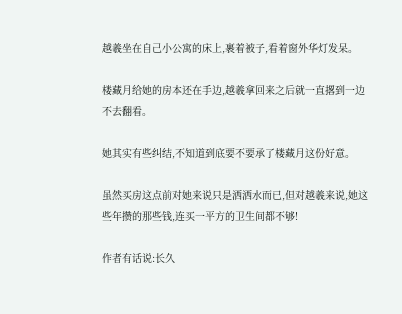越羲坐在自己小公寓的床上,裹着被子,看着窗外华灯发呆。

楼藏月给她的房本还在手边,越羲拿回来之后就一直撂到一边不去翻看。

她其实有些纠结,不知道到底要不要承了楼藏月这份好意。

虽然买房这点前对她来说只是洒洒水而已,但对越羲来说,她这些年攒的那些钱,连买一平方的卫生间都不够!

作者有话说:长久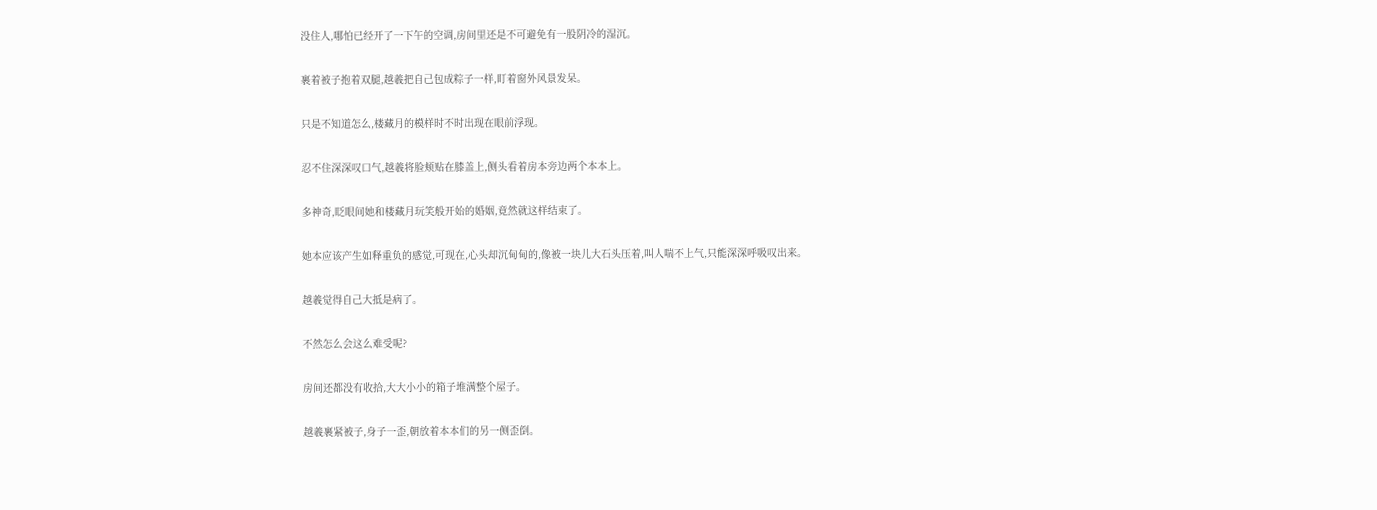没住人,哪怕已经开了一下午的空调,房间里还是不可避免有一股阴冷的湿沉。

裹着被子抱着双腿,越羲把自己包成粽子一样,盯着窗外风景发呆。

只是不知道怎么,楼藏月的模样时不时出现在眼前浮现。

忍不住深深叹口气,越羲将脸颊贴在膝盖上,侧头看着房本旁边两个本本上。

多神奇,眨眼间她和楼藏月玩笑般开始的婚姻,竟然就这样结束了。

她本应该产生如释重负的感觉,可现在,心头却沉甸甸的,像被一块儿大石头压着,叫人喘不上气,只能深深呼吸叹出来。

越羲觉得自己大抵是病了。

不然怎么会这么难受呢?

房间还都没有收拾,大大小小的箱子堆满整个屋子。

越羲裹紧被子,身子一歪,朝放着本本们的另一侧歪倒。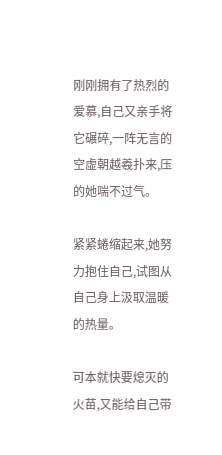刚刚拥有了热烈的爱慕,自己又亲手将它碾碎,一阵无言的空虚朝越羲扑来,压的她喘不过气。

紧紧蜷缩起来,她努力抱住自己,试图从自己身上汲取温暖的热量。

可本就快要熄灭的火苗,又能给自己带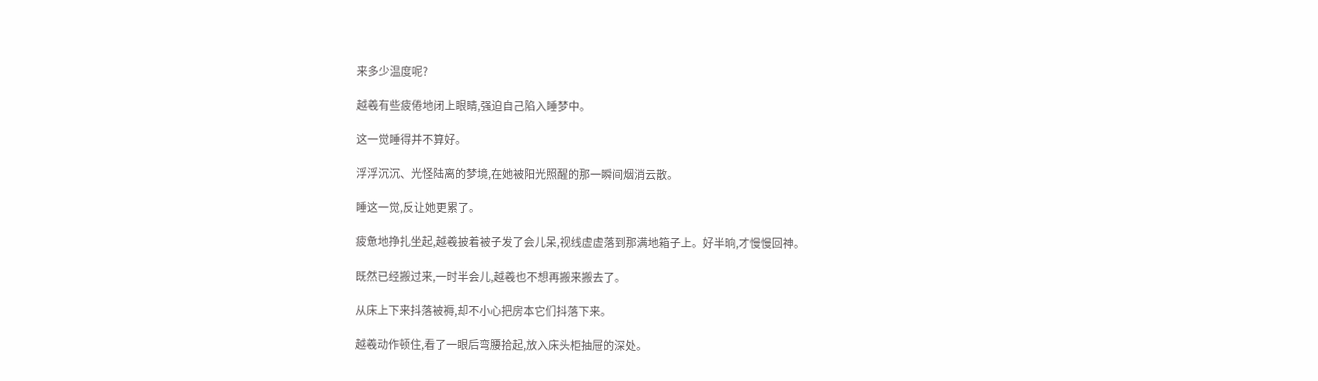来多少温度呢?

越羲有些疲倦地闭上眼睛,强迫自己陷入睡梦中。

这一觉睡得并不算好。

浮浮沉沉、光怪陆离的梦境,在她被阳光照醒的那一瞬间烟消云散。

睡这一觉,反让她更累了。

疲惫地挣扎坐起,越羲披着被子发了会儿呆,视线虚虚落到那满地箱子上。好半晌,才慢慢回神。

既然已经搬过来,一时半会儿,越羲也不想再搬来搬去了。

从床上下来抖落被褥,却不小心把房本它们抖落下来。

越羲动作顿住,看了一眼后弯腰拾起,放入床头柜抽屉的深处。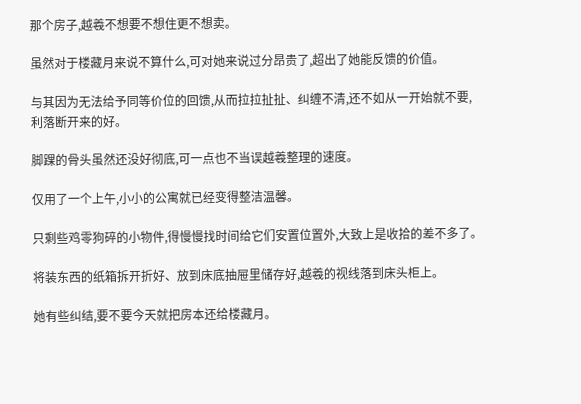那个房子,越羲不想要不想住更不想卖。

虽然对于楼藏月来说不算什么,可对她来说过分昂贵了,超出了她能反馈的价值。

与其因为无法给予同等价位的回馈,从而拉拉扯扯、纠缠不清,还不如从一开始就不要,利落断开来的好。

脚踝的骨头虽然还没好彻底,可一点也不当误越羲整理的速度。

仅用了一个上午,小小的公寓就已经变得整洁温馨。

只剩些鸡零狗碎的小物件,得慢慢找时间给它们安置位置外,大致上是收拾的差不多了。

将装东西的纸箱拆开折好、放到床底抽屉里储存好,越羲的视线落到床头柜上。

她有些纠结,要不要今天就把房本还给楼藏月。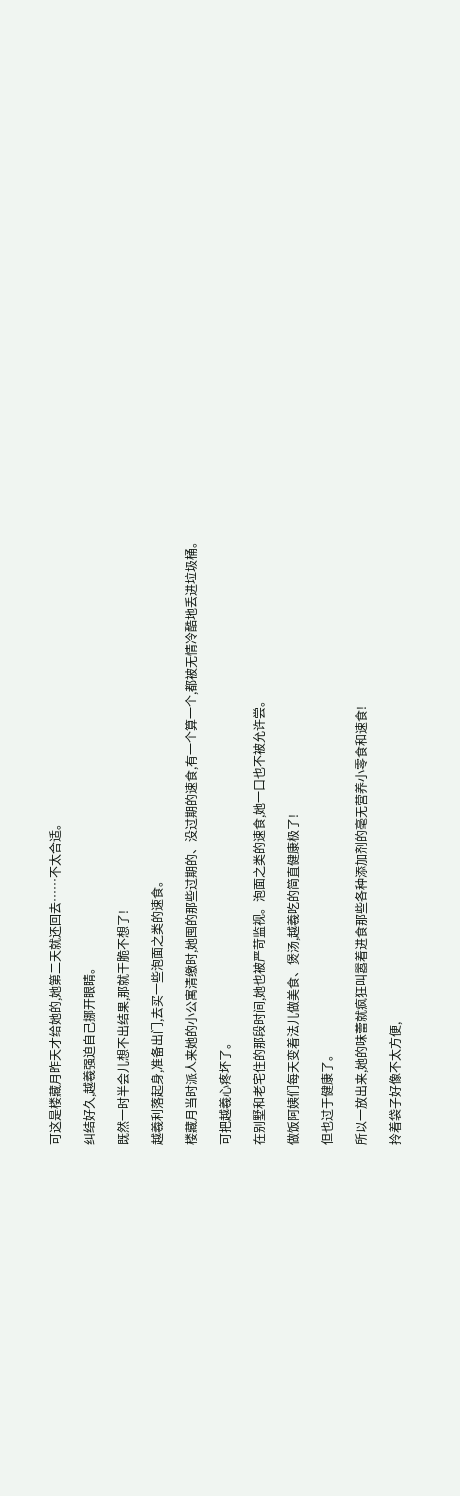可这是楼藏月昨天才给她的,她第二天就还回去……不太合适。

纠结好久,越羲强迫自己挪开眼睛。

既然一时半会儿想不出结果,那就干脆不想了!

越羲利落起身,准备出门,去买一些泡面之类的速食。

楼藏月当时派人来她的小公寓清缴时,她囤的那些过期的、没过期的速食,有一个算一个,都被无情冷酷地丢进垃圾桶。

可把越羲心疼坏了。

在别墅和老宅住的那段时间,她也被严苛监视。泡面之类的速食,她一口也不被允许尝。

做饭阿姨们每天变着法儿做美食、煲汤,越羲吃的简直健康极了!

但也过于健康了。

所以一放出来,她的味蕾就疯狂叫嚣着进食那些各种添加剂的毫无营养小零食和速食!

拎着袋子好像不太方便,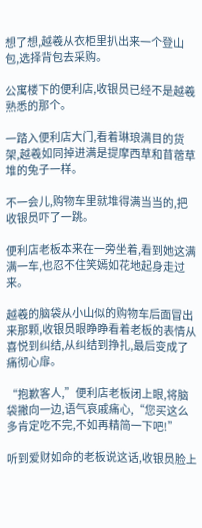想了想,越羲从衣柜里扒出来一个登山包,选择背包去采购。

公寓楼下的便利店,收银员已经不是越羲熟悉的那个。

一踏入便利店大门,看着琳琅满目的货架,越羲如同掉进满是提摩西草和苜蓿草堆的兔子一样。

不一会儿,购物车里就堆得满当当的,把收银员吓了一跳。

便利店老板本来在一旁坐着,看到她这满满一车,也忍不住笑嫣如花地起身走过来。

越羲的脑袋从小山似的购物车后面冒出来那颗,收银员眼睁睁看着老板的表情从喜悦到纠结,从纠结到挣扎,最后变成了痛彻心扉。

“抱歉客人,”便利店老板闭上眼,将脑袋撇向一边,语气哀戚痛心,“您买这么多肯定吃不完,不如再精简一下吧!”

听到爱财如命的老板说这话,收银员脸上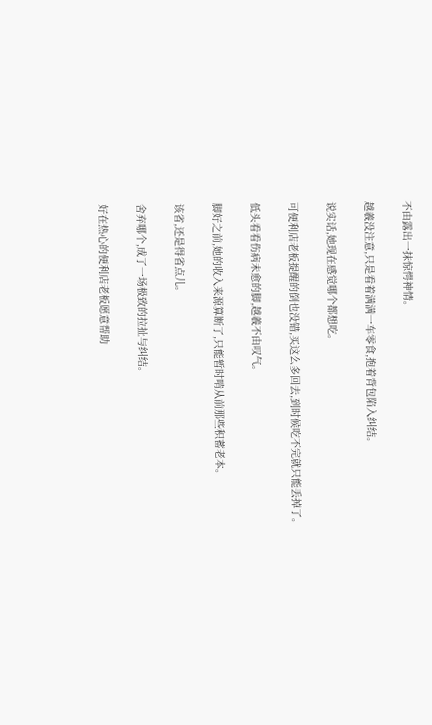不由露出一抹惊愕神情。

越羲没注意,只是看着满满一车零食,抱着背包陷入纠结。

说实话,她现在感觉哪个都想吃。

可便利店老板提醒的倒也没错,买这么多回去,到时候吃不完就只能丢掉了。

低头看看伤病未愈的脚,越羲不由叹气。

脚好之前,她的收入来源算断了,只能暂时啃从前那些积蓄老本。

该省,还是得省点儿。

舍弃哪个,成了一场极致的拉扯与纠结。

好在热心的便利店老板愿意帮助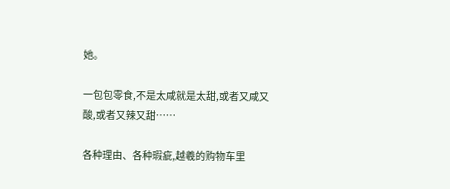她。

一包包零食,不是太咸就是太甜,或者又咸又酸,或者又辣又甜……

各种理由、各种瑕疵,越羲的购物车里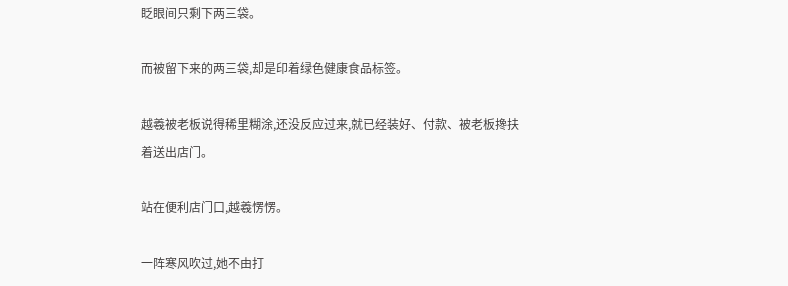眨眼间只剩下两三袋。

而被留下来的两三袋,却是印着绿色健康食品标签。

越羲被老板说得稀里糊涂,还没反应过来,就已经装好、付款、被老板搀扶着送出店门。

站在便利店门口,越羲愣愣。

一阵寒风吹过,她不由打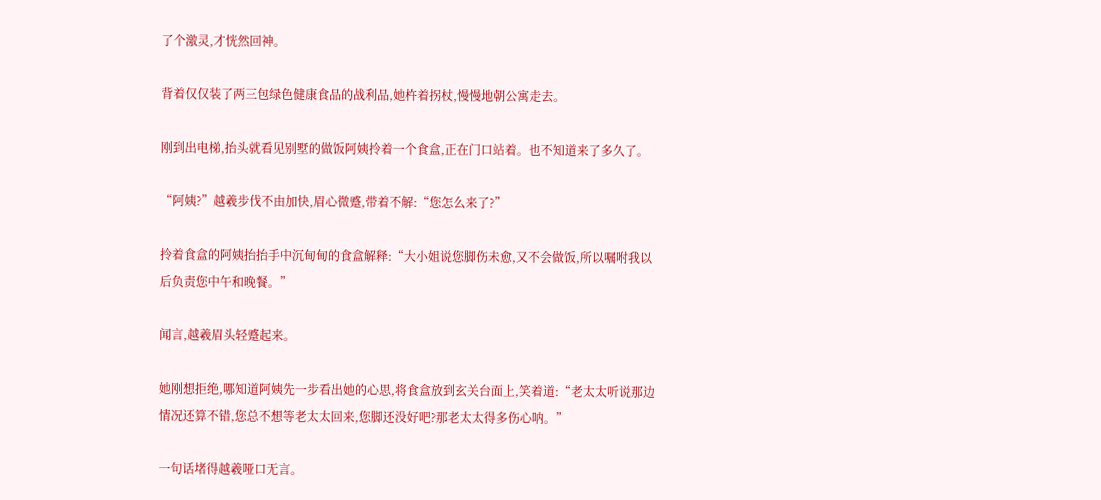了个激灵,才恍然回神。

背着仅仅装了两三包绿色健康食品的战利品,她杵着拐杖,慢慢地朝公寓走去。

刚到出电梯,抬头就看见别墅的做饭阿姨拎着一个食盒,正在门口站着。也不知道来了多久了。

“阿姨?”越羲步伐不由加快,眉心微蹙,带着不解:“您怎么来了?”

拎着食盒的阿姨抬抬手中沉甸甸的食盒解释:“大小姐说您脚伤未愈,又不会做饭,所以嘱咐我以后负责您中午和晚餐。”

闻言,越羲眉头轻蹙起来。

她刚想拒绝,哪知道阿姨先一步看出她的心思,将食盒放到玄关台面上,笑着道:“老太太听说那边情况还算不错,您总不想等老太太回来,您脚还没好吧?那老太太得多伤心呐。”

一句话堵得越羲哑口无言。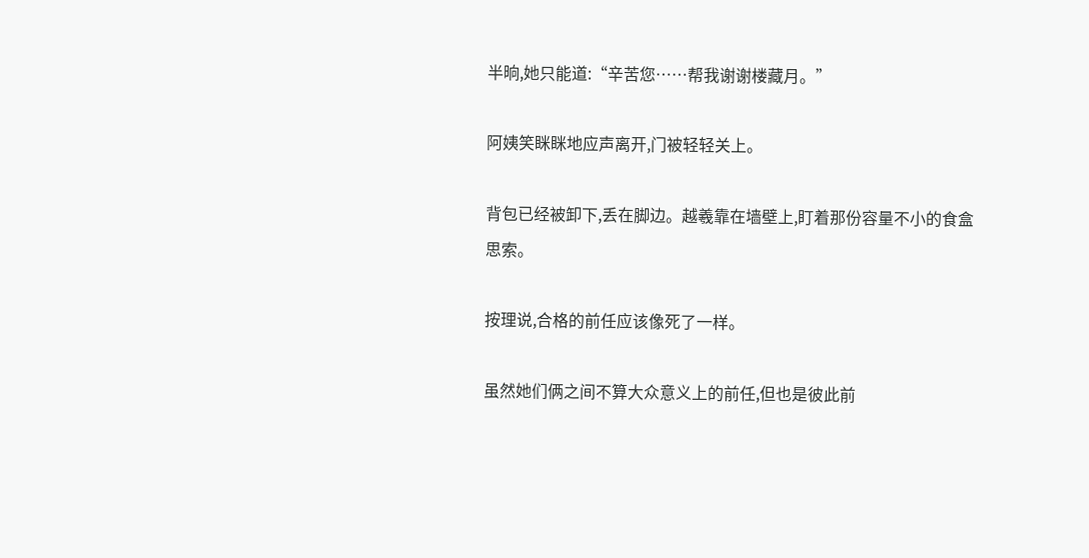半晌,她只能道:“辛苦您……帮我谢谢楼藏月。”

阿姨笑眯眯地应声离开,门被轻轻关上。

背包已经被卸下,丢在脚边。越羲靠在墙壁上,盯着那份容量不小的食盒思索。

按理说,合格的前任应该像死了一样。

虽然她们俩之间不算大众意义上的前任,但也是彼此前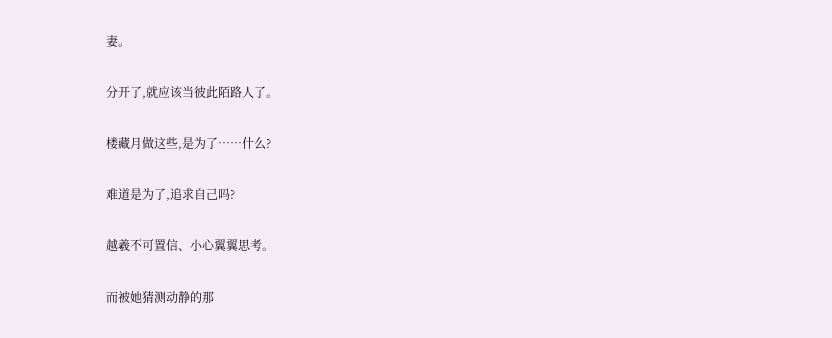妻。

分开了,就应该当彼此陌路人了。

楼藏月做这些,是为了……什么?

难道是为了,追求自己吗?

越羲不可置信、小心翼翼思考。

而被她猜测动静的那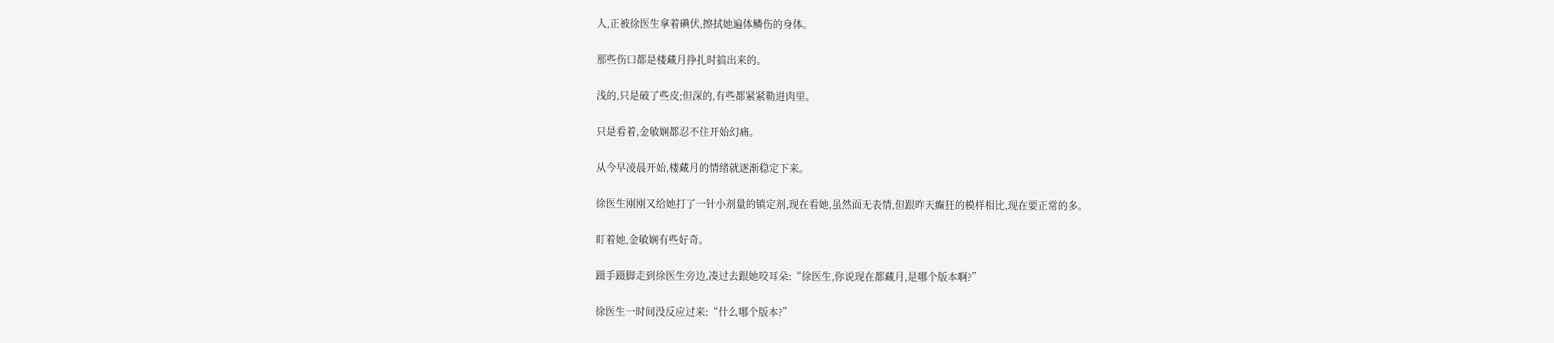人,正被徐医生拿着碘伏,擦拭她遍体鳞伤的身体。

那些伤口都是楼藏月挣扎时搞出来的。

浅的,只是破了些皮;但深的,有些都紧紧勒进肉里。

只是看着,金敏娴都忍不住开始幻痛。

从今早凌晨开始,楼藏月的情绪就逐渐稳定下来。

徐医生刚刚又给她打了一针小剂量的镇定剂,现在看她,虽然面无表情,但跟昨天癫狂的模样相比,现在要正常的多。

盯着她,金敏娴有些好奇。

蹑手蹑脚走到徐医生旁边,凑过去跟她咬耳朵:“徐医生,你说现在都藏月,是哪个版本啊?”

徐医生一时间没反应过来:“什么哪个版本?”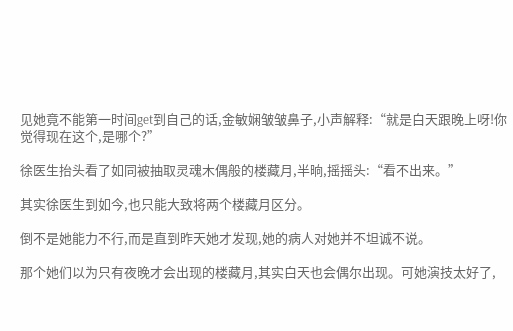见她竟不能第一时间get到自己的话,金敏娴皱皱鼻子,小声解释:“就是白天跟晚上呀!你觉得现在这个,是哪个?”

徐医生抬头看了如同被抽取灵魂木偶般的楼藏月,半晌,摇摇头:“看不出来。”

其实徐医生到如今,也只能大致将两个楼藏月区分。

倒不是她能力不行,而是直到昨天她才发现,她的病人对她并不坦诚不说。

那个她们以为只有夜晚才会出现的楼藏月,其实白天也会偶尔出现。可她演技太好了,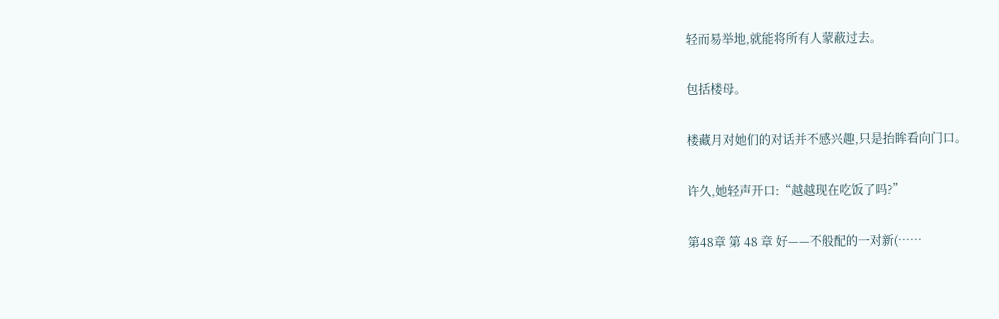轻而易举地,就能将所有人蒙蔽过去。

包括楼母。

楼藏月对她们的对话并不感兴趣,只是抬眸看向门口。

许久,她轻声开口:“越越现在吃饭了吗?”

第48章 第 48 章 好——不般配的一对新(……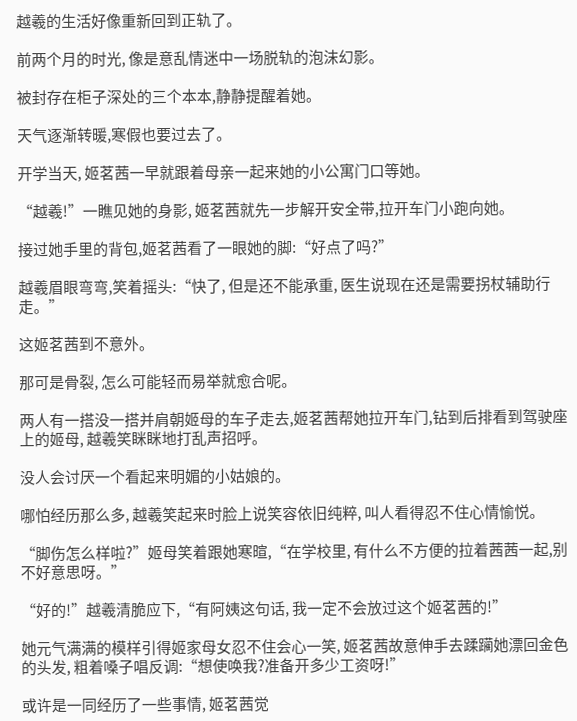越羲的生活好像重新回到正轨了。

前两个月的时光, 像是意乱情迷中一场脱轨的泡沫幻影。

被封存在柜子深处的三个本本,静静提醒着她。

天气逐渐转暖,寒假也要过去了。

开学当天, 姬茗茜一早就跟着母亲一起来她的小公寓门口等她。

“越羲!”一瞧见她的身影, 姬茗茜就先一步解开安全带,拉开车门小跑向她。

接过她手里的背包,姬茗茜看了一眼她的脚:“好点了吗?”

越羲眉眼弯弯,笑着摇头:“快了, 但是还不能承重, 医生说现在还是需要拐杖辅助行走。”

这姬茗茜到不意外。

那可是骨裂, 怎么可能轻而易举就愈合呢。

两人有一搭没一搭并肩朝姬母的车子走去,姬茗茜帮她拉开车门,钻到后排看到驾驶座上的姬母, 越羲笑眯眯地打乱声招呼。

没人会讨厌一个看起来明媚的小姑娘的。

哪怕经历那么多, 越羲笑起来时脸上说笑容依旧纯粹, 叫人看得忍不住心情愉悦。

“脚伤怎么样啦?”姬母笑着跟她寒暄,“在学校里, 有什么不方便的拉着茜茜一起,别不好意思呀。”

“好的!”越羲清脆应下,“有阿姨这句话, 我一定不会放过这个姬茗茜的!”

她元气满满的模样引得姬家母女忍不住会心一笑, 姬茗茜故意伸手去蹂躏她漂回金色的头发, 粗着嗓子唱反调:“想使唤我?准备开多少工资呀!”

或许是一同经历了一些事情, 姬茗茜觉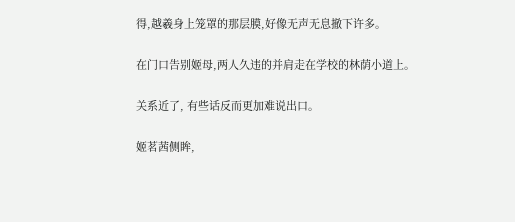得,越羲身上笼罩的那层膜,好像无声无息撤下许多。

在门口告别姬母,两人久违的并肩走在学校的林荫小道上。

关系近了, 有些话反而更加难说出口。

姬茗茜侧眸,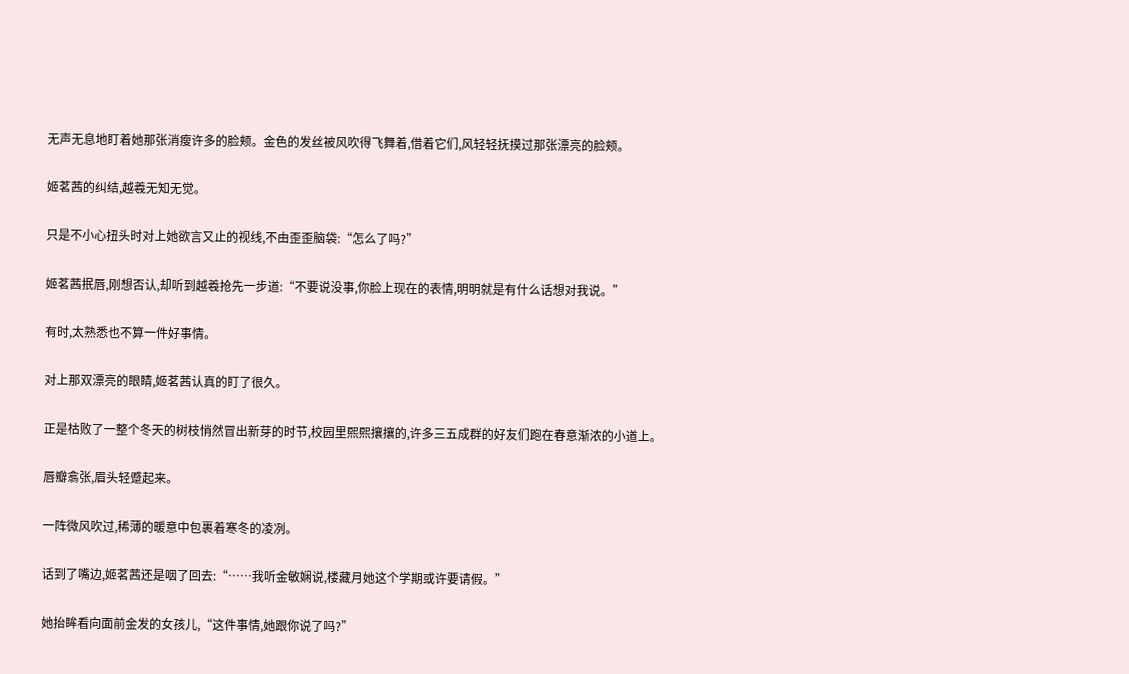无声无息地盯着她那张消瘦许多的脸颊。金色的发丝被风吹得飞舞着,借着它们,风轻轻抚摸过那张漂亮的脸颊。

姬茗茜的纠结,越羲无知无觉。

只是不小心扭头时对上她欲言又止的视线,不由歪歪脑袋:“怎么了吗?”

姬茗茜抿唇,刚想否认,却听到越羲抢先一步道:“不要说没事,你脸上现在的表情,明明就是有什么话想对我说。”

有时,太熟悉也不算一件好事情。

对上那双漂亮的眼睛,姬茗茜认真的盯了很久。

正是枯败了一整个冬天的树枝悄然冒出新芽的时节,校园里熙熙攘攘的,许多三五成群的好友们跑在春意渐浓的小道上。

唇瓣翕张,眉头轻蹙起来。

一阵微风吹过,稀薄的暖意中包裹着寒冬的凌冽。

话到了嘴边,姬茗茜还是咽了回去:“……我听金敏娴说,楼藏月她这个学期或许要请假。”

她抬眸看向面前金发的女孩儿,“这件事情,她跟你说了吗?”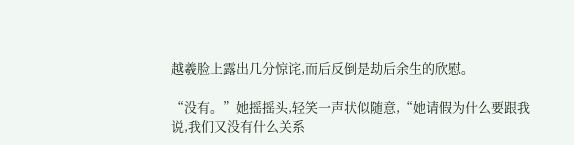越羲脸上露出几分惊诧,而后反倒是劫后余生的欣慰。

“没有。”她摇摇头,轻笑一声状似随意,“她请假为什么要跟我说,我们又没有什么关系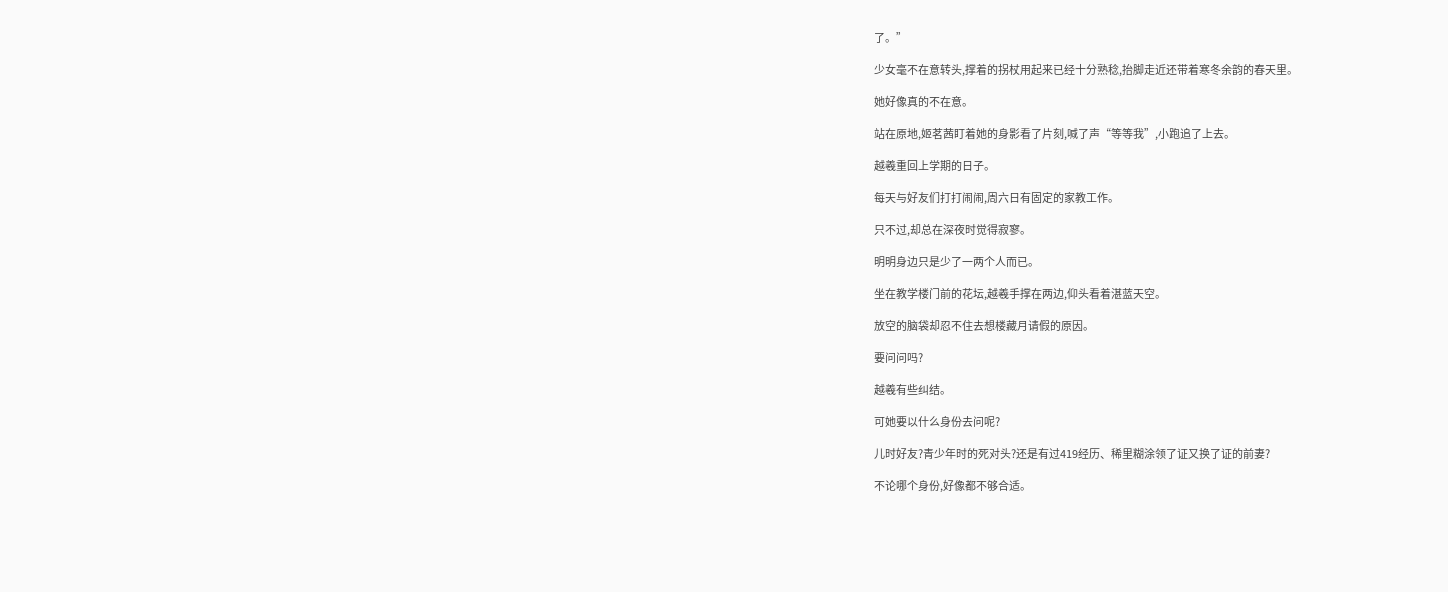了。”

少女毫不在意转头,撑着的拐杖用起来已经十分熟稔,抬脚走近还带着寒冬余韵的春天里。

她好像真的不在意。

站在原地,姬茗茜盯着她的身影看了片刻,喊了声“等等我”,小跑追了上去。

越羲重回上学期的日子。

每天与好友们打打闹闹,周六日有固定的家教工作。

只不过,却总在深夜时觉得寂寥。

明明身边只是少了一两个人而已。

坐在教学楼门前的花坛,越羲手撑在两边,仰头看着湛蓝天空。

放空的脑袋却忍不住去想楼藏月请假的原因。

要问问吗?

越羲有些纠结。

可她要以什么身份去问呢?

儿时好友?青少年时的死对头?还是有过419经历、稀里糊涂领了证又换了证的前妻?

不论哪个身份,好像都不够合适。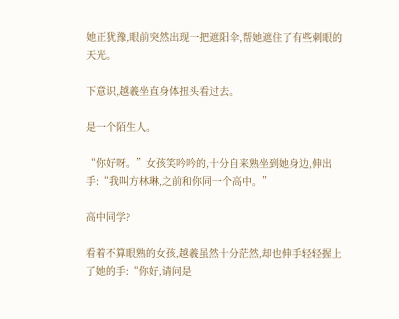她正犹豫,眼前突然出现一把遮阳伞,帮她遮住了有些刺眼的天光。

下意识,越羲坐直身体扭头看过去。

是一个陌生人。

“你好呀。”女孩笑吟吟的,十分自来熟坐到她身边,伸出手:“我叫方林琳,之前和你同一个高中。”

高中同学?

看着不算眼熟的女孩,越羲虽然十分茫然,却也伸手轻轻握上了她的手:“你好,请问是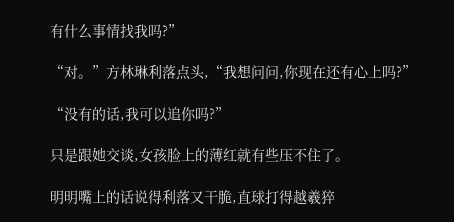有什么事情找我吗?”

“对。”方林琳利落点头,“我想问问,你现在还有心上吗?”

“没有的话,我可以追你吗?”

只是跟她交谈,女孩脸上的薄红就有些压不住了。

明明嘴上的话说得利落又干脆,直球打得越羲猝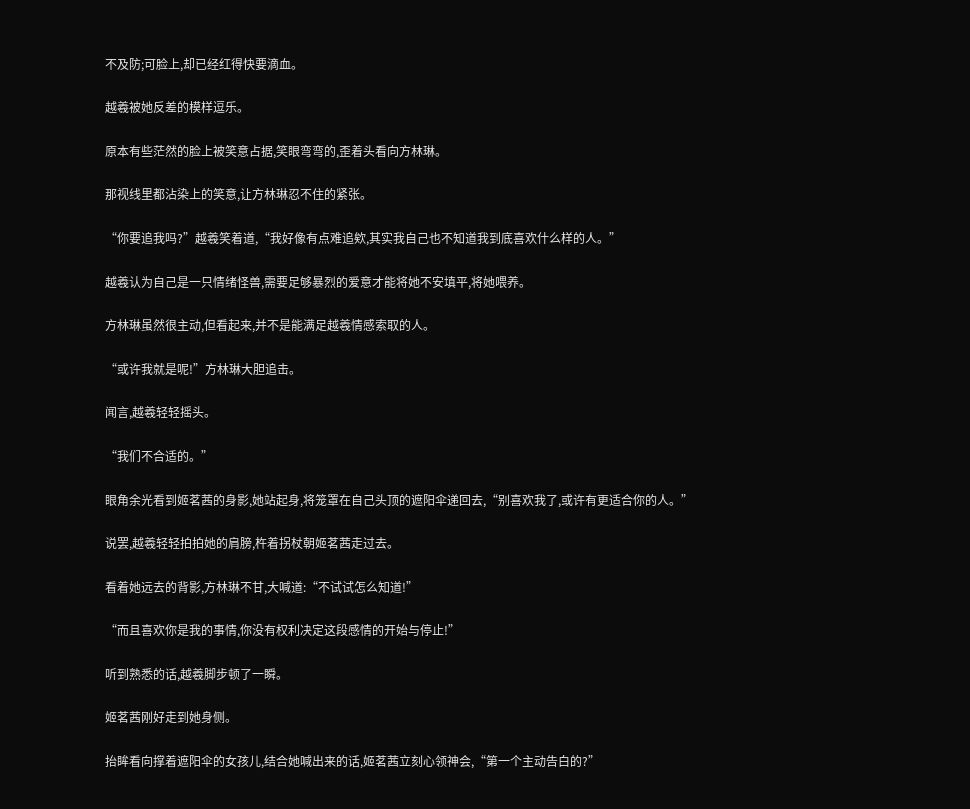不及防;可脸上,却已经红得快要滴血。

越羲被她反差的模样逗乐。

原本有些茫然的脸上被笑意占据,笑眼弯弯的,歪着头看向方林琳。

那视线里都沾染上的笑意,让方林琳忍不住的紧张。

“你要追我吗?”越羲笑着道,“我好像有点难追欸,其实我自己也不知道我到底喜欢什么样的人。”

越羲认为自己是一只情绪怪兽,需要足够暴烈的爱意才能将她不安填平,将她喂养。

方林琳虽然很主动,但看起来,并不是能满足越羲情感索取的人。

“或许我就是呢!”方林琳大胆追击。

闻言,越羲轻轻摇头。

“我们不合适的。”

眼角余光看到姬茗茜的身影,她站起身,将笼罩在自己头顶的遮阳伞递回去,“别喜欢我了,或许有更适合你的人。”

说罢,越羲轻轻拍拍她的肩膀,杵着拐杖朝姬茗茜走过去。

看着她远去的背影,方林琳不甘,大喊道:“不试试怎么知道!”

“而且喜欢你是我的事情,你没有权利决定这段感情的开始与停止!”

听到熟悉的话,越羲脚步顿了一瞬。

姬茗茜刚好走到她身侧。

抬眸看向撑着遮阳伞的女孩儿,结合她喊出来的话,姬茗茜立刻心领神会,“第一个主动告白的?”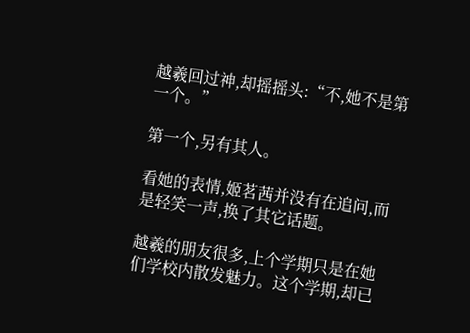越羲回过神,却摇摇头:“不,她不是第一个。”

第一个,另有其人。

看她的表情,姬茗茜并没有在追问,而是轻笑一声,换了其它话题。

越羲的朋友很多,上个学期只是在她们学校内散发魅力。这个学期,却已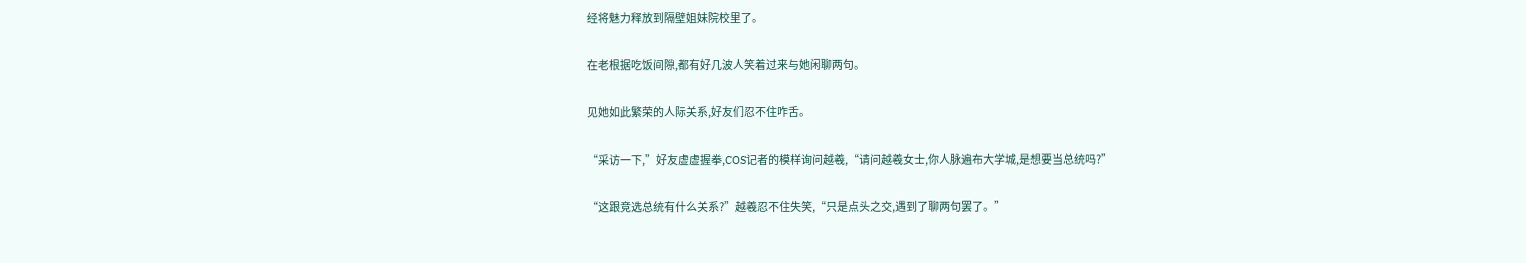经将魅力释放到隔壁姐妹院校里了。

在老根据吃饭间隙,都有好几波人笑着过来与她闲聊两句。

见她如此繁荣的人际关系,好友们忍不住咋舌。

“采访一下,”好友虚虚握拳,COS记者的模样询问越羲,“请问越羲女士,你人脉遍布大学城,是想要当总统吗?”

“这跟竞选总统有什么关系?”越羲忍不住失笑,“只是点头之交,遇到了聊两句罢了。”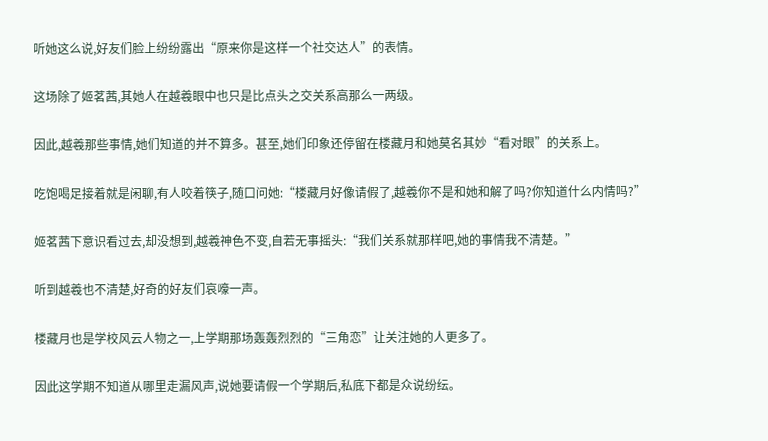听她这么说,好友们脸上纷纷露出“原来你是这样一个社交达人”的表情。

这场除了姬茗茜,其她人在越羲眼中也只是比点头之交关系高那么一两级。

因此,越羲那些事情,她们知道的并不算多。甚至,她们印象还停留在楼藏月和她莫名其妙“看对眼”的关系上。

吃饱喝足接着就是闲聊,有人咬着筷子,随口问她:“楼藏月好像请假了,越羲你不是和她和解了吗?你知道什么内情吗?”

姬茗茜下意识看过去,却没想到,越羲神色不变,自若无事摇头:“我们关系就那样吧,她的事情我不清楚。”

听到越羲也不清楚,好奇的好友们哀嚎一声。

楼藏月也是学校风云人物之一,上学期那场轰轰烈烈的“三角恋”让关注她的人更多了。

因此这学期不知道从哪里走漏风声,说她要请假一个学期后,私底下都是众说纷纭。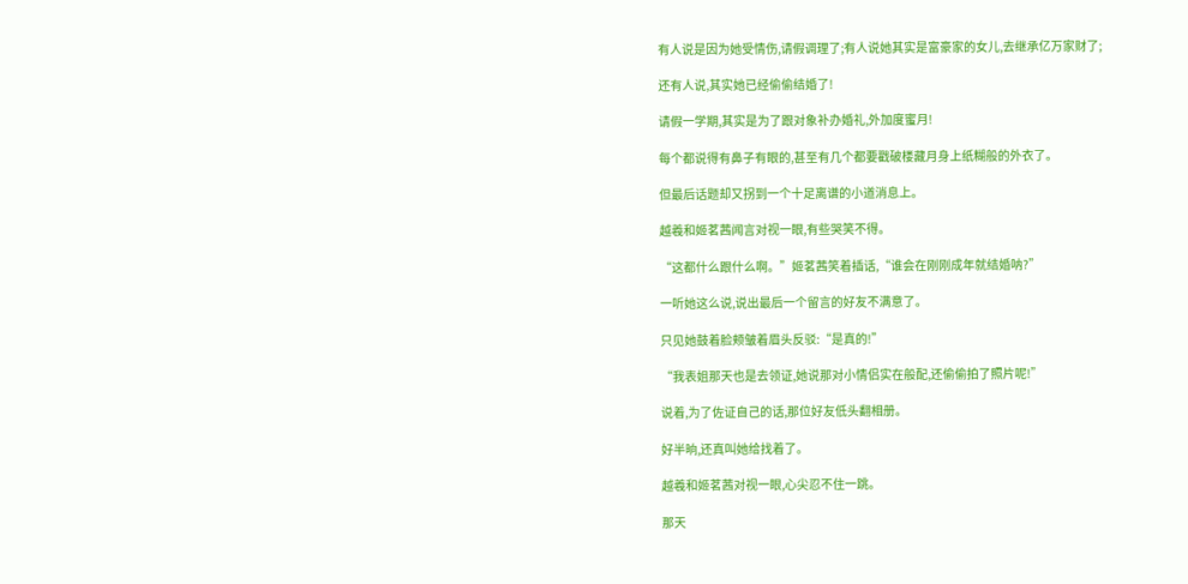有人说是因为她受情伤,请假调理了;有人说她其实是富豪家的女儿,去继承亿万家财了;

还有人说,其实她已经偷偷结婚了!

请假一学期,其实是为了跟对象补办婚礼,外加度蜜月!

每个都说得有鼻子有眼的,甚至有几个都要戳破楼藏月身上纸糊般的外衣了。

但最后话题却又拐到一个十足离谱的小道消息上。

越羲和姬茗茜闻言对视一眼,有些哭笑不得。

“这都什么跟什么啊。”姬茗茜笑着插话,“谁会在刚刚成年就结婚呐?”

一听她这么说,说出最后一个留言的好友不满意了。

只见她鼓着脸颊皱着眉头反驳:“是真的!”

“我表姐那天也是去领证,她说那对小情侣实在般配,还偷偷拍了照片呢!”

说着,为了佐证自己的话,那位好友低头翻相册。

好半晌,还真叫她给找着了。

越羲和姬茗茜对视一眼,心尖忍不住一跳。

那天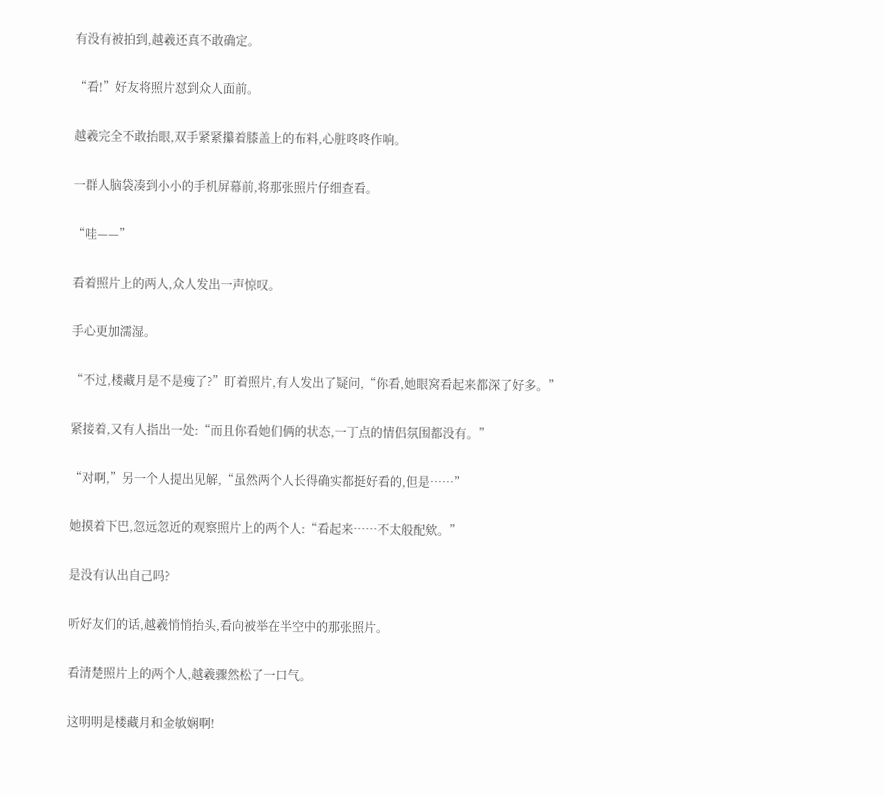有没有被拍到,越羲还真不敢确定。

“看!”好友将照片怼到众人面前。

越羲完全不敢抬眼,双手紧紧攥着膝盖上的布料,心脏咚咚作响。

一群人脑袋凑到小小的手机屏幕前,将那张照片仔细查看。

“哇——”

看着照片上的两人,众人发出一声惊叹。

手心更加濡湿。

“不过,楼藏月是不是瘦了?”盯着照片,有人发出了疑问,“你看,她眼窝看起来都深了好多。”

紧接着,又有人指出一处:“而且你看她们俩的状态,一丁点的情侣氛围都没有。”

“对啊,”另一个人提出见解,“虽然两个人长得确实都挺好看的,但是……”

她摸着下巴,忽远忽近的观察照片上的两个人:“看起来……不太般配欸。”

是没有认出自己吗?

听好友们的话,越羲悄悄抬头,看向被举在半空中的那张照片。

看清楚照片上的两个人,越羲骤然松了一口气。

这明明是楼藏月和金敏娴啊!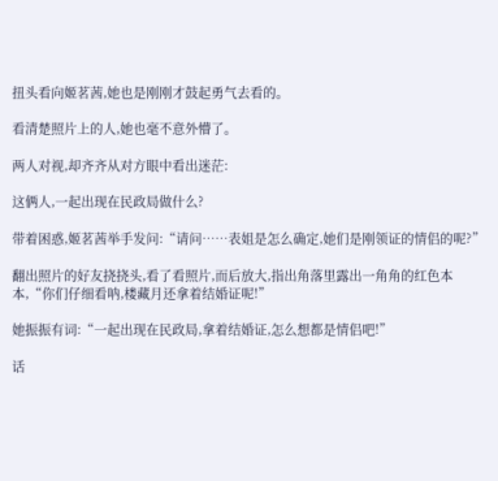扭头看向姬茗茜,她也是刚刚才鼓起勇气去看的。

看清楚照片上的人,她也毫不意外懵了。

两人对视,却齐齐从对方眼中看出迷茫:

这俩人,一起出现在民政局做什么?

带着困惑,姬茗茜举手发问:“请问……表姐是怎么确定,她们是刚领证的情侣的呢?”

翻出照片的好友挠挠头,看了看照片,而后放大,指出角落里露出一角角的红色本本,“你们仔细看呐,楼藏月还拿着结婚证呢!”

她振振有词:“一起出现在民政局,拿着结婚证,怎么想都是情侣吧!”

话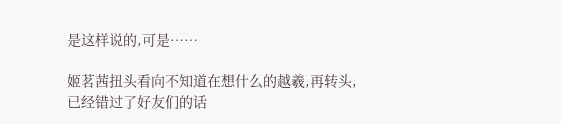是这样说的,可是……

姬茗茜扭头看向不知道在想什么的越羲,再转头,已经错过了好友们的话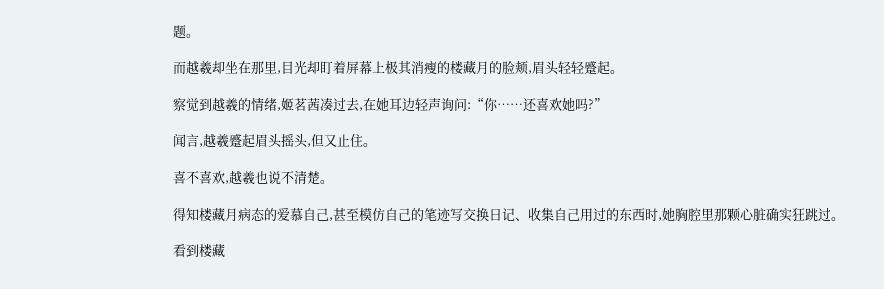题。

而越羲却坐在那里,目光却盯着屏幕上极其消瘦的楼藏月的脸颊,眉头轻轻蹙起。

察觉到越羲的情绪,姬茗茜凑过去,在她耳边轻声询问:“你……还喜欢她吗?”

闻言,越羲蹙起眉头摇头,但又止住。

喜不喜欢,越羲也说不清楚。

得知楼藏月病态的爱慕自己,甚至模仿自己的笔迹写交换日记、收集自己用过的东西时,她胸腔里那颗心脏确实狂跳过。

看到楼藏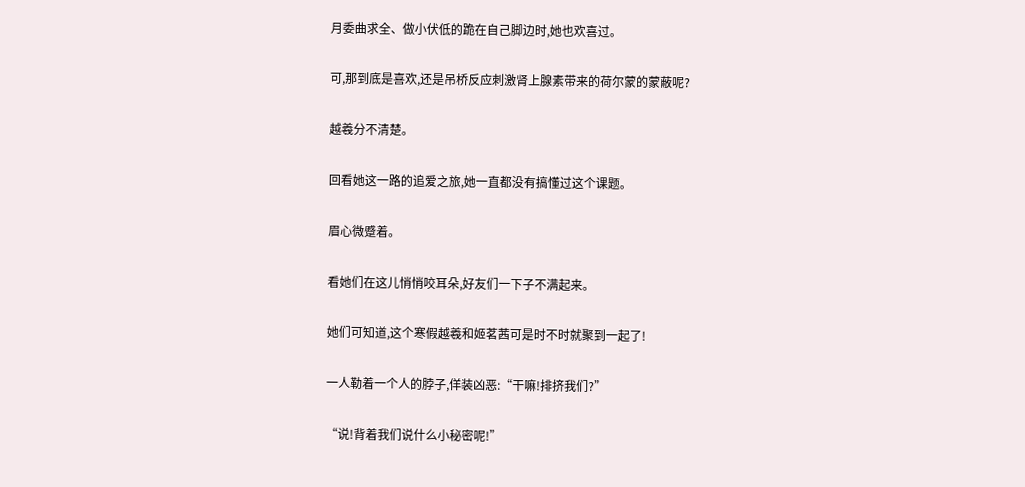月委曲求全、做小伏低的跪在自己脚边时,她也欢喜过。

可,那到底是喜欢,还是吊桥反应刺激肾上腺素带来的荷尔蒙的蒙蔽呢?

越羲分不清楚。

回看她这一路的追爱之旅,她一直都没有搞懂过这个课题。

眉心微蹙着。

看她们在这儿悄悄咬耳朵,好友们一下子不满起来。

她们可知道,这个寒假越羲和姬茗茜可是时不时就聚到一起了!

一人勒着一个人的脖子,佯装凶恶:“干嘛!排挤我们?”

“说!背着我们说什么小秘密呢!”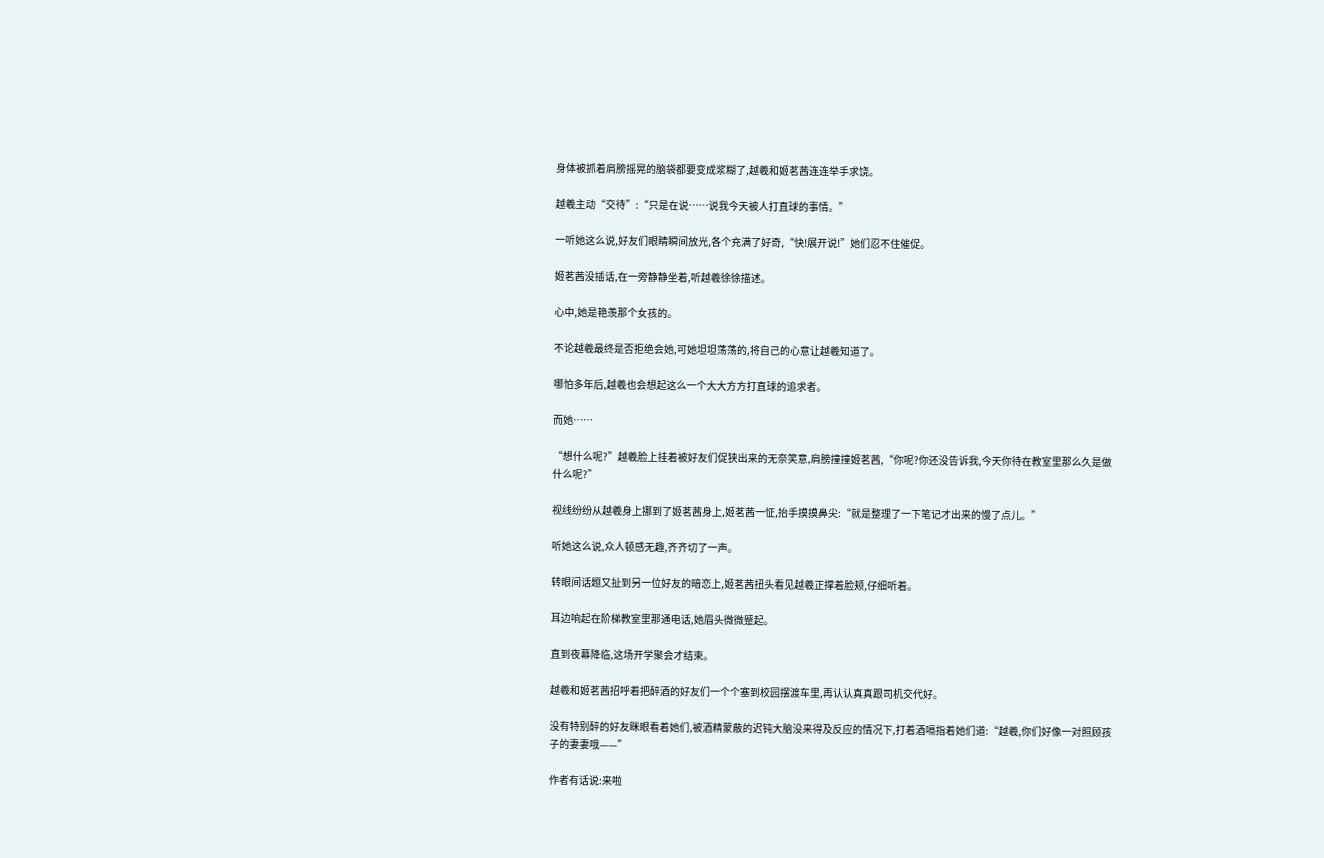身体被抓着肩膀摇晃的脑袋都要变成浆糊了,越羲和姬茗茜连连举手求饶。

越羲主动“交待”:“只是在说……说我今天被人打直球的事情。”

一听她这么说,好友们眼睛瞬间放光,各个充满了好奇,“快!展开说!”她们忍不住催促。

姬茗茜没插话,在一旁静静坐着,听越羲徐徐描述。

心中,她是艳羡那个女孩的。

不论越羲最终是否拒绝会她,可她坦坦荡荡的,将自己的心意让越羲知道了。

哪怕多年后,越羲也会想起这么一个大大方方打直球的追求者。

而她……

“想什么呢?”越羲脸上挂着被好友们促狭出来的无奈笑意,肩膀撞撞姬茗茜,“你呢?你还没告诉我,今天你待在教室里那么久是做什么呢?”

视线纷纷从越羲身上挪到了姬茗茜身上,姬茗茜一怔,抬手摸摸鼻尖:“就是整理了一下笔记才出来的慢了点儿。”

听她这么说,众人顿感无趣,齐齐切了一声。

转眼间话题又扯到另一位好友的暗恋上,姬茗茜扭头看见越羲正撑着脸颊,仔细听着。

耳边响起在阶梯教室里那通电话,她眉头微微蹙起。

直到夜幕降临,这场开学聚会才结束。

越羲和姬茗茜招呼着把醉酒的好友们一个个塞到校园摆渡车里,再认认真真跟司机交代好。

没有特别醉的好友眯眼看着她们,被酒精蒙蔽的迟钝大脑没来得及反应的情况下,打着酒嗝指着她们道:“越羲,你们好像一对照顾孩子的妻妻哦——”

作者有话说:来啦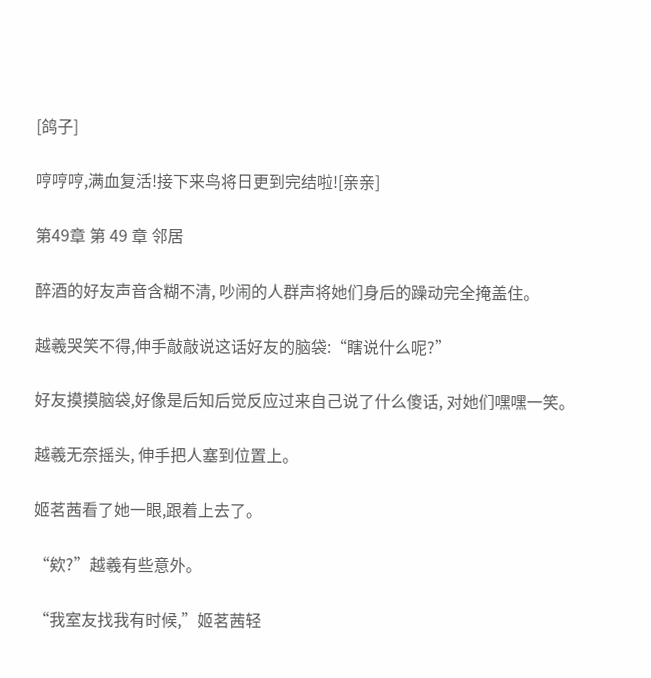[鸽子]

哼哼哼,满血复活!接下来鸟将日更到完结啦![亲亲]

第49章 第 49 章 邻居

醉酒的好友声音含糊不清, 吵闹的人群声将她们身后的躁动完全掩盖住。

越羲哭笑不得,伸手敲敲说这话好友的脑袋:“瞎说什么呢?”

好友摸摸脑袋,好像是后知后觉反应过来自己说了什么傻话, 对她们嘿嘿一笑。

越羲无奈摇头, 伸手把人塞到位置上。

姬茗茜看了她一眼,跟着上去了。

“欸?”越羲有些意外。

“我室友找我有时候,”姬茗茜轻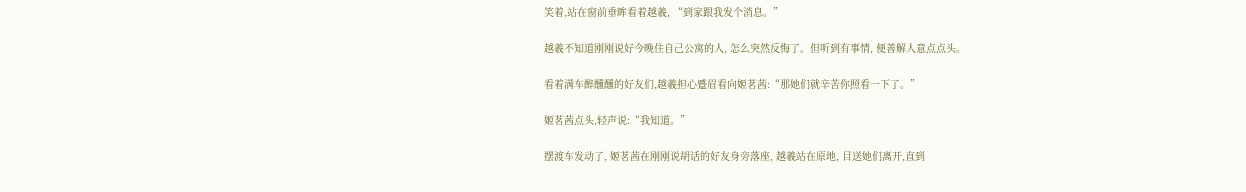笑着,站在窗前垂眸看着越羲, “到家跟我发个消息。”

越羲不知道刚刚说好今晚住自己公寓的人, 怎么突然反悔了。但听到有事情, 便善解人意点点头。

看着满车醉醺醺的好友们,越羲担心蹙眉看向姬茗茜:“那她们就辛苦你照看一下了。”

姬茗茜点头,轻声说:“我知道。”

摆渡车发动了, 姬茗茜在刚刚说胡话的好友身旁落座, 越羲站在原地, 目送她们离开,直到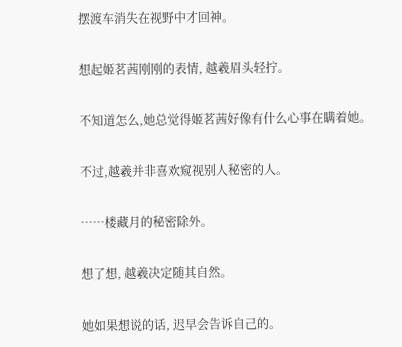摆渡车消失在视野中才回神。

想起姬茗茜刚刚的表情, 越羲眉头轻拧。

不知道怎么,她总觉得姬茗茜好像有什么心事在瞒着她。

不过,越羲并非喜欢窥视别人秘密的人。

……楼藏月的秘密除外。

想了想, 越羲决定随其自然。

她如果想说的话, 迟早会告诉自己的。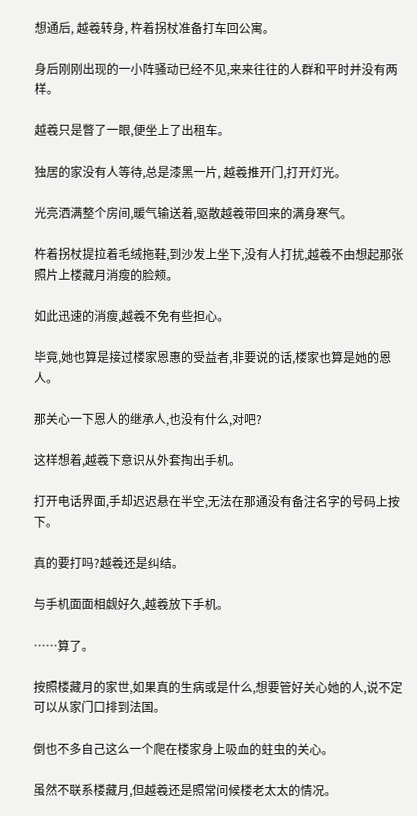想通后, 越羲转身, 杵着拐杖准备打车回公寓。

身后刚刚出现的一小阵骚动已经不见,来来往往的人群和平时并没有两样。

越羲只是瞥了一眼,便坐上了出租车。

独居的家没有人等待,总是漆黑一片, 越羲推开门,打开灯光。

光亮洒满整个房间,暖气输送着,驱散越羲带回来的满身寒气。

杵着拐杖提拉着毛绒拖鞋,到沙发上坐下,没有人打扰,越羲不由想起那张照片上楼藏月消瘦的脸颊。

如此迅速的消瘦,越羲不免有些担心。

毕竟,她也算是接过楼家恩惠的受益者,非要说的话,楼家也算是她的恩人。

那关心一下恩人的继承人,也没有什么,对吧?

这样想着,越羲下意识从外套掏出手机。

打开电话界面,手却迟迟悬在半空,无法在那通没有备注名字的号码上按下。

真的要打吗?越羲还是纠结。

与手机面面相觑好久,越羲放下手机。

……算了。

按照楼藏月的家世,如果真的生病或是什么,想要管好关心她的人,说不定可以从家门口排到法国。

倒也不多自己这么一个爬在楼家身上吸血的蛀虫的关心。

虽然不联系楼藏月,但越羲还是照常问候楼老太太的情况。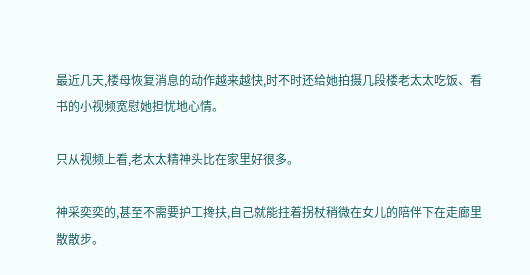最近几天,楼母恢复消息的动作越来越快,时不时还给她拍摄几段楼老太太吃饭、看书的小视频宽慰她担忧地心情。

只从视频上看,老太太精神头比在家里好很多。

神采奕奕的,甚至不需要护工搀扶,自己就能拄着拐杖稍微在女儿的陪伴下在走廊里散散步。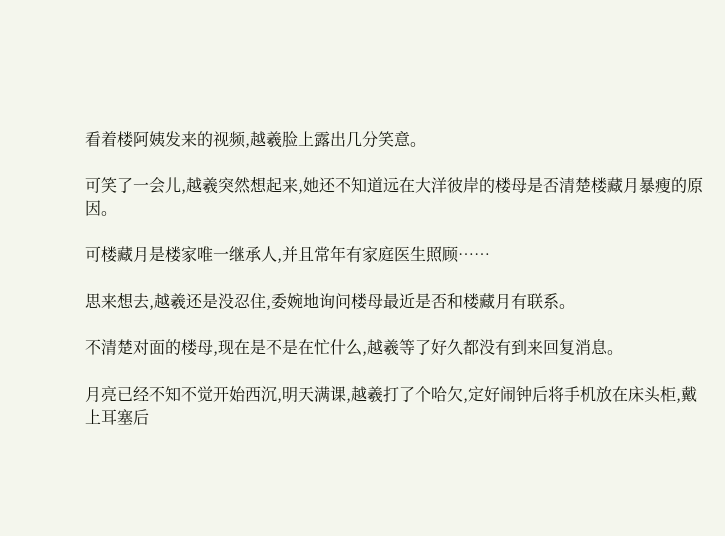看着楼阿姨发来的视频,越羲脸上露出几分笑意。

可笑了一会儿,越羲突然想起来,她还不知道远在大洋彼岸的楼母是否清楚楼藏月暴瘦的原因。

可楼藏月是楼家唯一继承人,并且常年有家庭医生照顾……

思来想去,越羲还是没忍住,委婉地询问楼母最近是否和楼藏月有联系。

不清楚对面的楼母,现在是不是在忙什么,越羲等了好久都没有到来回复消息。

月亮已经不知不觉开始西沉,明天满课,越羲打了个哈欠,定好闹钟后将手机放在床头柜,戴上耳塞后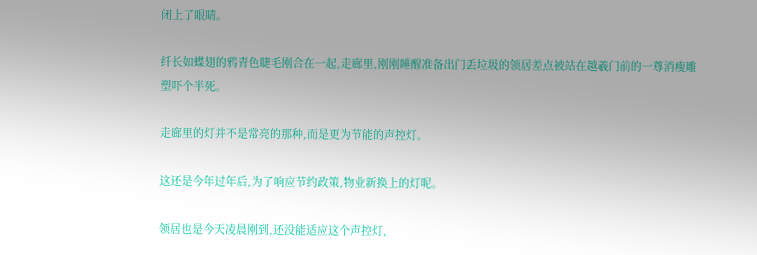闭上了眼睛。

纤长如蝶翅的鸦青色睫毛刚合在一起,走廊里,刚刚睡醒准备出门丢垃圾的领居差点被站在越羲门前的一尊消瘦雕塑吓个半死。

走廊里的灯并不是常亮的那种,而是更为节能的声控灯。

这还是今年过年后,为了响应节约政策,物业新换上的灯呢。

领居也是今天凌晨刚到,还没能适应这个声控灯,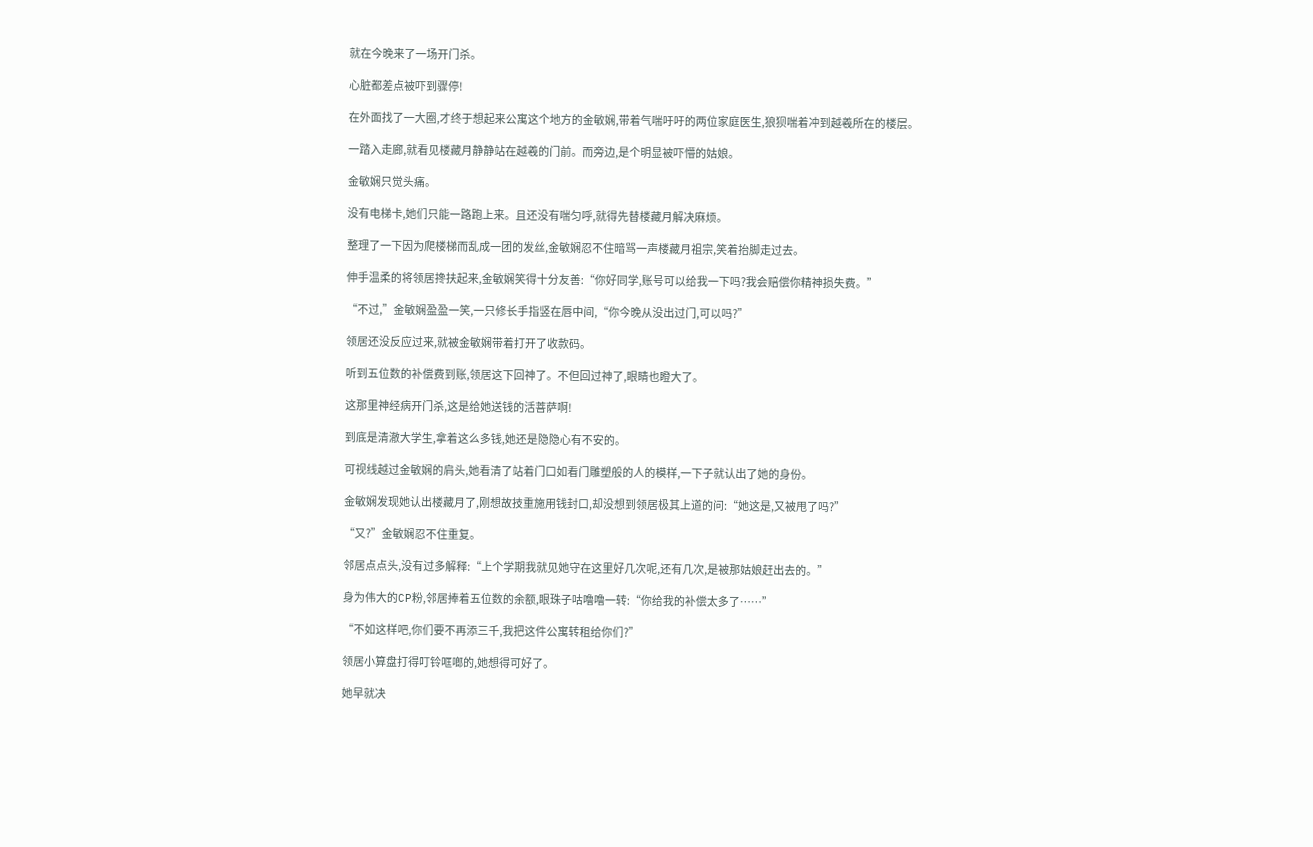就在今晚来了一场开门杀。

心脏都差点被吓到骤停!

在外面找了一大圈,才终于想起来公寓这个地方的金敏娴,带着气喘吁吁的两位家庭医生,狼狈喘着冲到越羲所在的楼层。

一踏入走廊,就看见楼藏月静静站在越羲的门前。而旁边,是个明显被吓懵的姑娘。

金敏娴只觉头痛。

没有电梯卡,她们只能一路跑上来。且还没有喘匀呼,就得先替楼藏月解决麻烦。

整理了一下因为爬楼梯而乱成一团的发丝,金敏娴忍不住暗骂一声楼藏月祖宗,笑着抬脚走过去。

伸手温柔的将领居搀扶起来,金敏娴笑得十分友善:“你好同学,账号可以给我一下吗?我会赔偿你精神损失费。”

“不过,”金敏娴盈盈一笑,一只修长手指竖在唇中间,“你今晚从没出过门,可以吗?”

领居还没反应过来,就被金敏娴带着打开了收款码。

听到五位数的补偿费到账,领居这下回神了。不但回过神了,眼睛也瞪大了。

这那里神经病开门杀,这是给她送钱的活菩萨啊!

到底是清澈大学生,拿着这么多钱,她还是隐隐心有不安的。

可视线越过金敏娴的肩头,她看清了站着门口如看门雕塑般的人的模样,一下子就认出了她的身份。

金敏娴发现她认出楼藏月了,刚想故技重施用钱封口,却没想到领居极其上道的问:“她这是,又被甩了吗?”

“又?”金敏娴忍不住重复。

邻居点点头,没有过多解释:“上个学期我就见她守在这里好几次呢,还有几次,是被那姑娘赶出去的。”

身为伟大的CP粉,邻居捧着五位数的余额,眼珠子咕噜噜一转:“你给我的补偿太多了……”

“不如这样吧,你们要不再添三千,我把这件公寓转租给你们?”

领居小算盘打得叮铃哐啷的,她想得可好了。

她早就决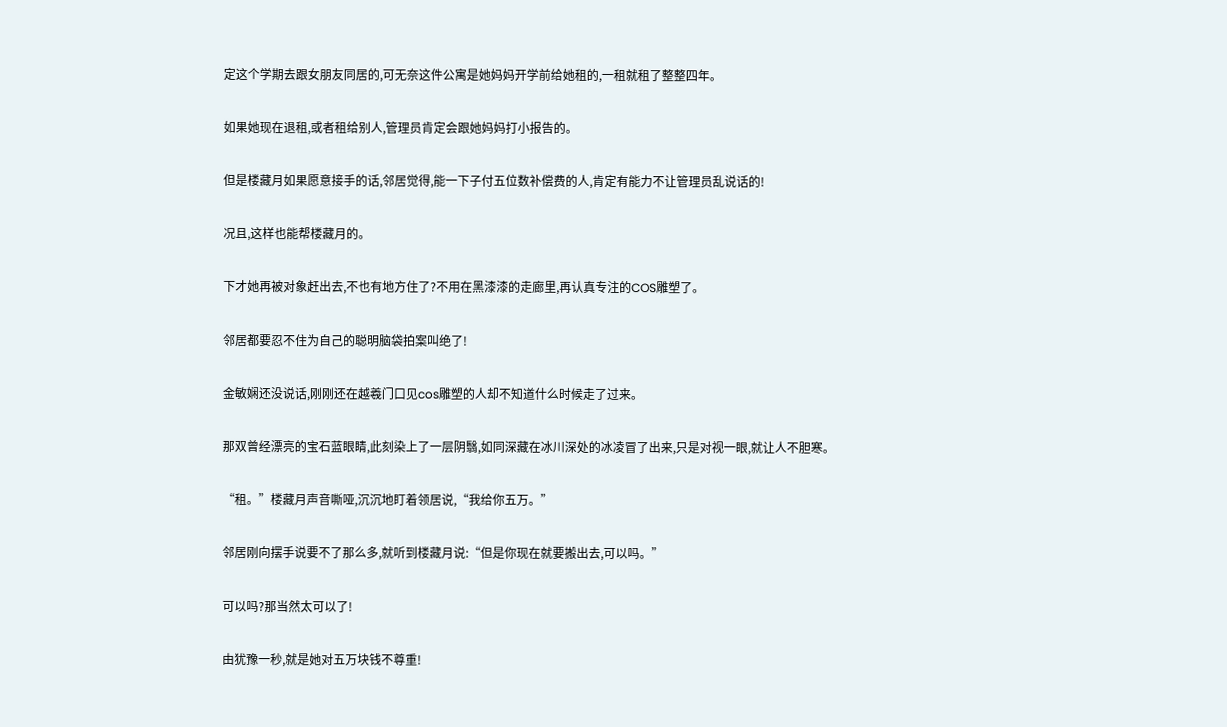定这个学期去跟女朋友同居的,可无奈这件公寓是她妈妈开学前给她租的,一租就租了整整四年。

如果她现在退租,或者租给别人,管理员肯定会跟她妈妈打小报告的。

但是楼藏月如果愿意接手的话,邻居觉得,能一下子付五位数补偿费的人,肯定有能力不让管理员乱说话的!

况且,这样也能帮楼藏月的。

下才她再被对象赶出去,不也有地方住了?不用在黑漆漆的走廊里,再认真专注的COS雕塑了。

邻居都要忍不住为自己的聪明脑袋拍案叫绝了!

金敏娴还没说话,刚刚还在越羲门口见cos雕塑的人却不知道什么时候走了过来。

那双曾经漂亮的宝石蓝眼睛,此刻染上了一层阴翳,如同深藏在冰川深处的冰凌冒了出来,只是对视一眼,就让人不胆寒。

“租。”楼藏月声音嘶哑,沉沉地盯着领居说,“我给你五万。”

邻居刚向摆手说要不了那么多,就听到楼藏月说:“但是你现在就要搬出去,可以吗。”

可以吗?那当然太可以了!

由犹豫一秒,就是她对五万块钱不尊重!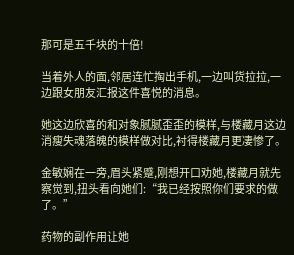那可是五千块的十倍!

当着外人的面,邻居连忙掏出手机,一边叫货拉拉,一边跟女朋友汇报这件喜悦的消息。

她这边欣喜的和对象腻腻歪歪的模样,与楼藏月这边消瘦失魂落魄的模样做对比,衬得楼藏月更凄惨了。

金敏娴在一旁,眉头紧蹙,刚想开口劝她,楼藏月就先察觉到,扭头看向她们:“我已经按照你们要求的做了。”

药物的副作用让她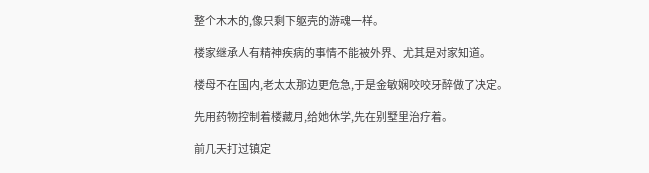整个木木的,像只剩下躯壳的游魂一样。

楼家继承人有精神疾病的事情不能被外界、尤其是对家知道。

楼母不在国内,老太太那边更危急,于是金敏娴咬咬牙醉做了决定。

先用药物控制着楼藏月,给她休学,先在别墅里治疗着。

前几天打过镇定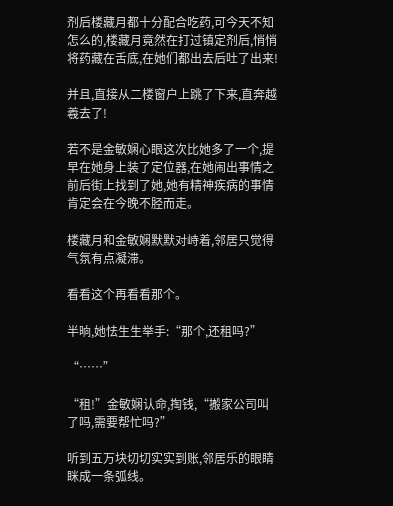剂后楼藏月都十分配合吃药,可今天不知怎么的,楼藏月竟然在打过镇定剂后,悄悄将药藏在舌底,在她们都出去后吐了出来!

并且,直接从二楼窗户上跳了下来,直奔越羲去了!

若不是金敏娴心眼这次比她多了一个,提早在她身上装了定位器,在她闹出事情之前后街上找到了她,她有精神疾病的事情肯定会在今晚不胫而走。

楼藏月和金敏娴默默对峙着,邻居只觉得气氛有点凝滞。

看看这个再看看那个。

半晌,她怯生生举手:“那个,还租吗?”

“……”

“租!”金敏娴认命,掏钱,“搬家公司叫了吗,需要帮忙吗?”

听到五万块切切实实到账,邻居乐的眼睛眯成一条弧线。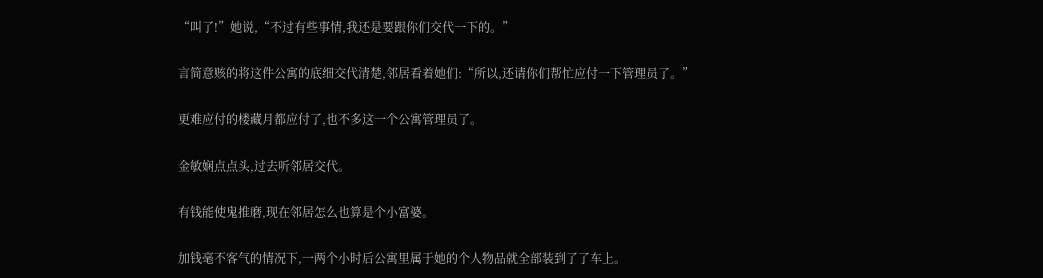“叫了!”她说,“不过有些事情,我还是要跟你们交代一下的。”

言简意赅的将这件公寓的底细交代清楚,邻居看着她们:“所以,还请你们帮忙应付一下管理员了。”

更难应付的楼藏月都应付了,也不多这一个公寓管理员了。

金敏娴点点头,过去听邻居交代。

有钱能使鬼推磨,现在邻居怎么也算是个小富婆。

加钱毫不客气的情况下,一两个小时后公寓里属于她的个人物品就全部装到了了车上。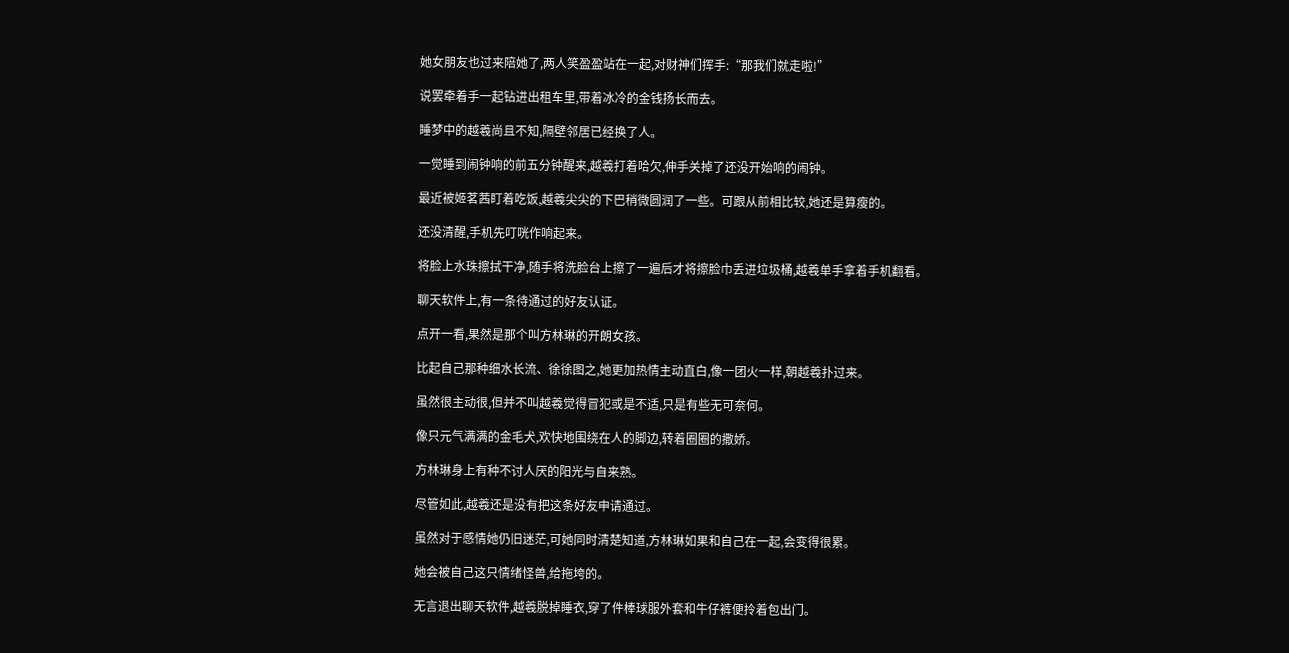她女朋友也过来陪她了,两人笑盈盈站在一起,对财神们挥手:“那我们就走啦!”

说罢牵着手一起钻进出租车里,带着冰冷的金钱扬长而去。

睡梦中的越羲尚且不知,隔壁邻居已经换了人。

一觉睡到闹钟响的前五分钟醒来,越羲打着哈欠,伸手关掉了还没开始响的闹钟。

最近被姬茗茜盯着吃饭,越羲尖尖的下巴稍微圆润了一些。可跟从前相比较,她还是算瘦的。

还没清醒,手机先叮咣作响起来。

将脸上水珠擦拭干净,随手将洗脸台上擦了一遍后才将擦脸巾丢进垃圾桶,越羲单手拿着手机翻看。

聊天软件上,有一条待通过的好友认证。

点开一看,果然是那个叫方林琳的开朗女孩。

比起自己那种细水长流、徐徐图之,她更加热情主动直白,像一团火一样,朝越羲扑过来。

虽然很主动很,但并不叫越羲觉得冒犯或是不适,只是有些无可奈何。

像只元气满满的金毛犬,欢快地围绕在人的脚边,转着圈圈的撒娇。

方林琳身上有种不讨人厌的阳光与自来熟。

尽管如此,越羲还是没有把这条好友申请通过。

虽然对于感情她仍旧迷茫,可她同时清楚知道,方林琳如果和自己在一起,会变得很累。

她会被自己这只情绪怪兽,给拖垮的。

无言退出聊天软件,越羲脱掉睡衣,穿了件棒球服外套和牛仔裤便拎着包出门。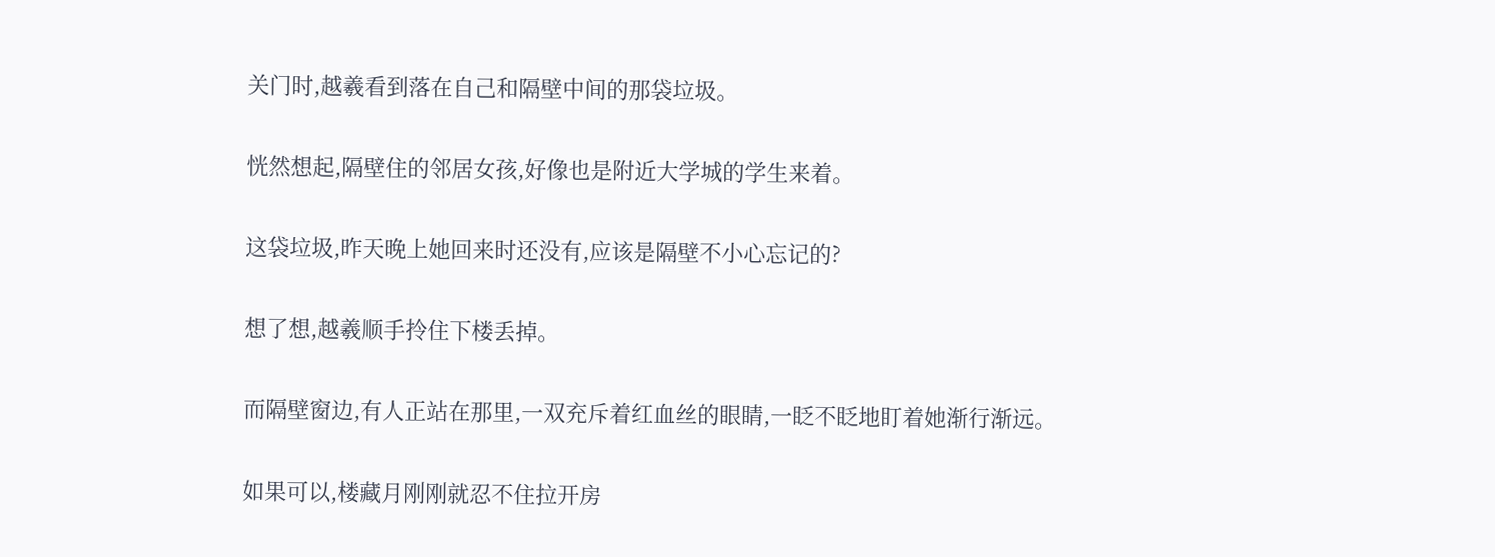关门时,越羲看到落在自己和隔壁中间的那袋垃圾。

恍然想起,隔壁住的邻居女孩,好像也是附近大学城的学生来着。

这袋垃圾,昨天晚上她回来时还没有,应该是隔壁不小心忘记的?

想了想,越羲顺手拎住下楼丢掉。

而隔壁窗边,有人正站在那里,一双充斥着红血丝的眼睛,一眨不眨地盯着她渐行渐远。

如果可以,楼藏月刚刚就忍不住拉开房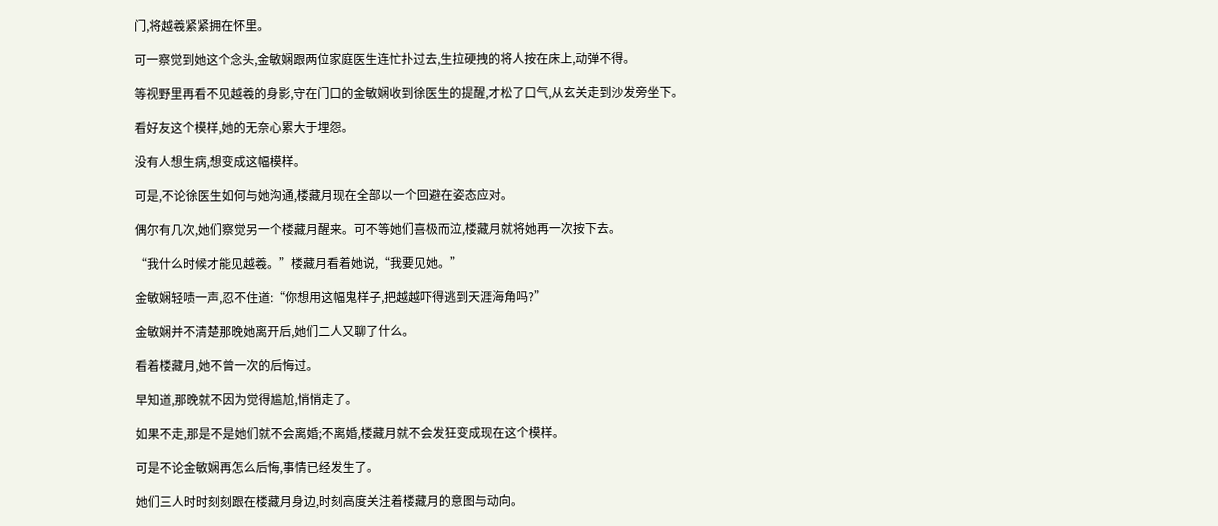门,将越羲紧紧拥在怀里。

可一察觉到她这个念头,金敏娴跟两位家庭医生连忙扑过去,生拉硬拽的将人按在床上,动弹不得。

等视野里再看不见越羲的身影,守在门口的金敏娴收到徐医生的提醒,才松了口气,从玄关走到沙发旁坐下。

看好友这个模样,她的无奈心累大于埋怨。

没有人想生病,想变成这幅模样。

可是,不论徐医生如何与她沟通,楼藏月现在全部以一个回避在姿态应对。

偶尔有几次,她们察觉另一个楼藏月醒来。可不等她们喜极而泣,楼藏月就将她再一次按下去。

“我什么时候才能见越羲。”楼藏月看着她说,“我要见她。”

金敏娴轻啧一声,忍不住道:“你想用这幅鬼样子,把越越吓得逃到天涯海角吗?”

金敏娴并不清楚那晚她离开后,她们二人又聊了什么。

看着楼藏月,她不曾一次的后悔过。

早知道,那晚就不因为觉得尴尬,悄悄走了。

如果不走,那是不是她们就不会离婚;不离婚,楼藏月就不会发狂变成现在这个模样。

可是不论金敏娴再怎么后悔,事情已经发生了。

她们三人时时刻刻跟在楼藏月身边,时刻高度关注着楼藏月的意图与动向。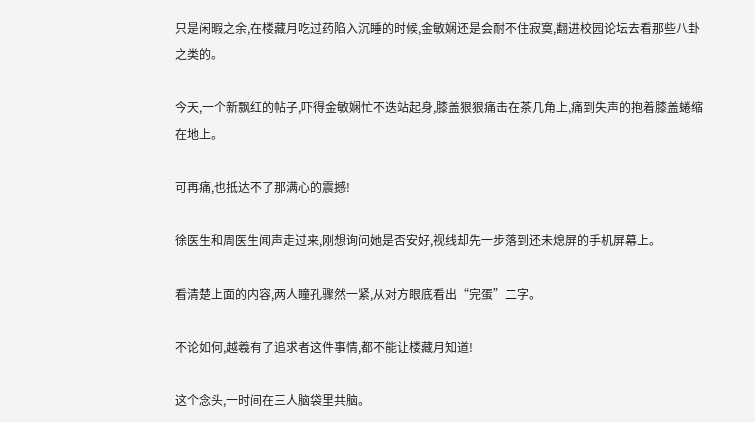只是闲暇之余,在楼藏月吃过药陷入沉睡的时候,金敏娴还是会耐不住寂寞,翻进校园论坛去看那些八卦之类的。

今天,一个新飘红的帖子,吓得金敏娴忙不迭站起身,膝盖狠狠痛击在茶几角上,痛到失声的抱着膝盖蜷缩在地上。

可再痛,也抵达不了那满心的震撼!

徐医生和周医生闻声走过来,刚想询问她是否安好,视线却先一步落到还未熄屏的手机屏幕上。

看清楚上面的内容,两人瞳孔骤然一紧,从对方眼底看出“完蛋”二字。

不论如何,越羲有了追求者这件事情,都不能让楼藏月知道!

这个念头,一时间在三人脑袋里共脑。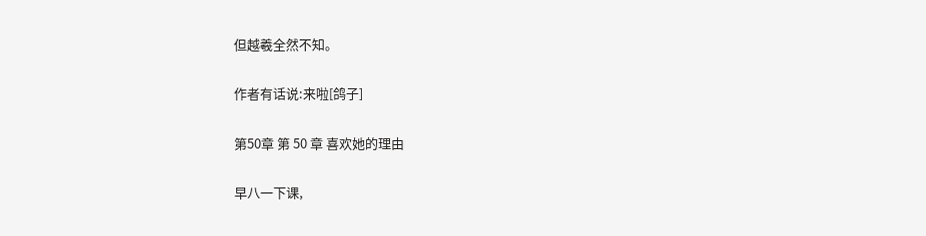但越羲全然不知。

作者有话说:来啦[鸽子]

第50章 第 50 章 喜欢她的理由

早八一下课,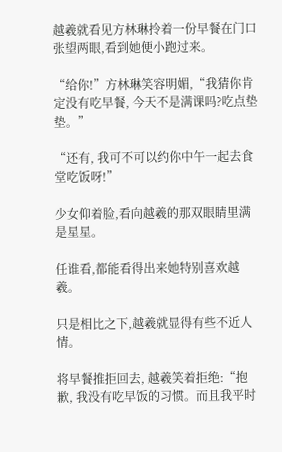越羲就看见方林琳拎着一份早餐在门口张望两眼,看到她便小跑过来。

“给你!”方林琳笑容明媚,“我猜你肯定没有吃早餐, 今天不是满课吗?吃点垫垫。”

“还有, 我可不可以约你中午一起去食堂吃饭呀!”

少女仰着脸,看向越羲的那双眼睛里满是星星。

任谁看,都能看得出来她特别喜欢越羲。

只是相比之下,越羲就显得有些不近人情。

将早餐推拒回去, 越羲笑着拒绝:“抱歉, 我没有吃早饭的习惯。而且我平时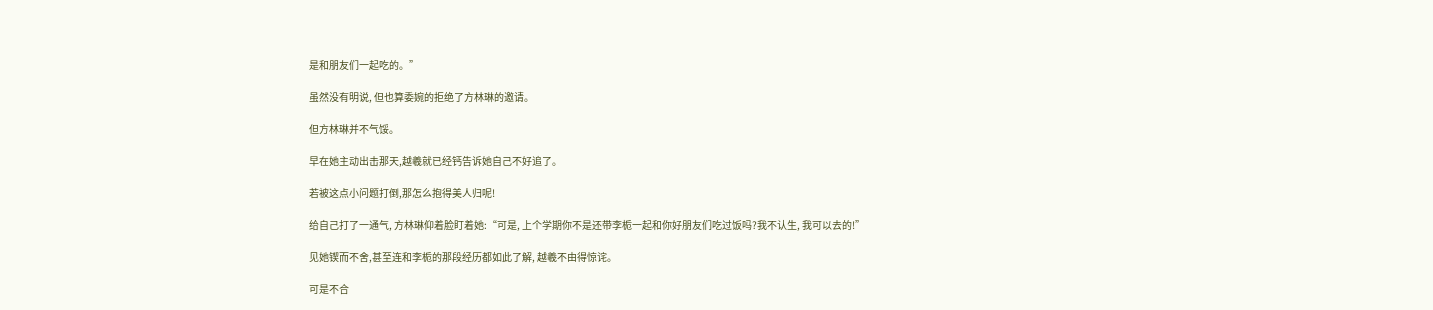是和朋友们一起吃的。”

虽然没有明说, 但也算委婉的拒绝了方林琳的邀请。

但方林琳并不气馁。

早在她主动出击那天,越羲就已经钙告诉她自己不好追了。

若被这点小问题打倒,那怎么抱得美人归呢!

给自己打了一通气, 方林琳仰着脸盯着她:“可是, 上个学期你不是还带李栀一起和你好朋友们吃过饭吗?我不认生, 我可以去的!”

见她锲而不舍,甚至连和李栀的那段经历都如此了解, 越羲不由得惊诧。

可是不合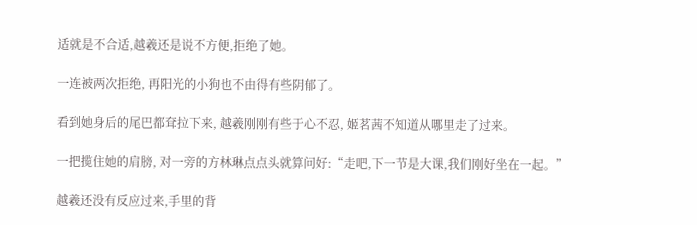适就是不合适,越羲还是说不方便,拒绝了她。

一连被两次拒绝, 再阳光的小狗也不由得有些阴郁了。

看到她身后的尾巴都耷拉下来, 越羲刚刚有些于心不忍, 姬茗茜不知道从哪里走了过来。

一把揽住她的肩膀, 对一旁的方林琳点点头就算问好:“走吧,下一节是大课,我们刚好坐在一起。”

越羲还没有反应过来,手里的背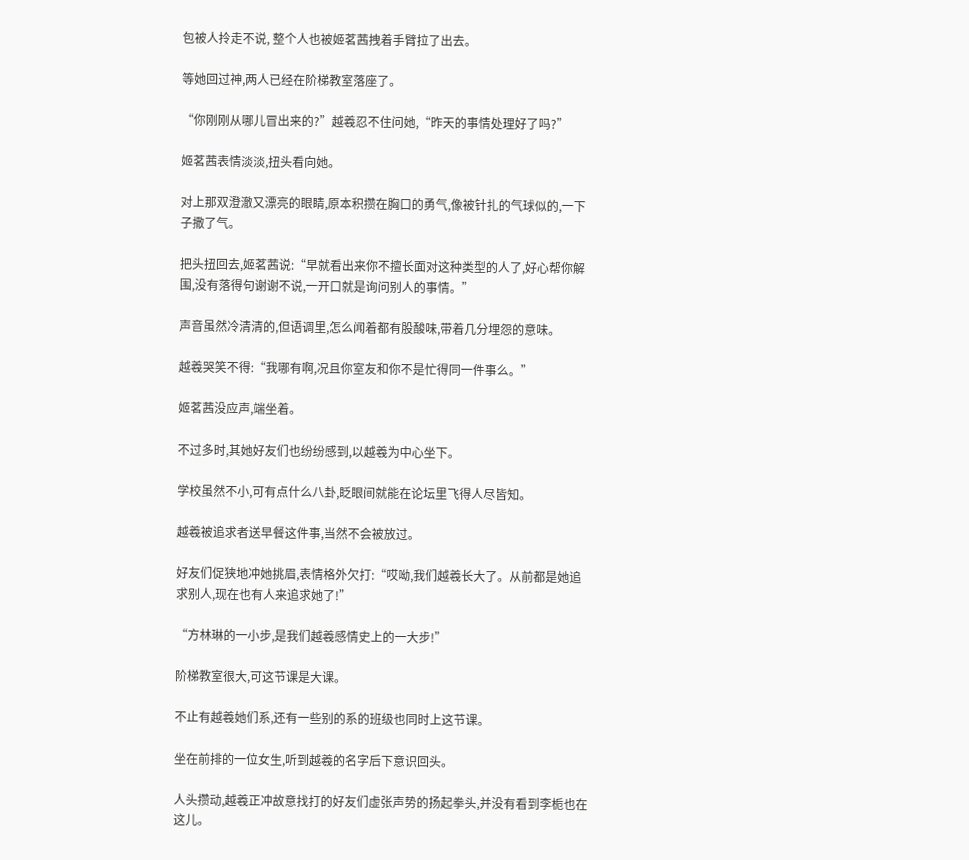包被人拎走不说, 整个人也被姬茗茜拽着手臂拉了出去。

等她回过神,两人已经在阶梯教室落座了。

“你刚刚从哪儿冒出来的?”越羲忍不住问她,“昨天的事情处理好了吗?”

姬茗茜表情淡淡,扭头看向她。

对上那双澄澈又漂亮的眼睛,原本积攒在胸口的勇气,像被针扎的气球似的,一下子撒了气。

把头扭回去,姬茗茜说:“早就看出来你不擅长面对这种类型的人了,好心帮你解围,没有落得句谢谢不说,一开口就是询问别人的事情。”

声音虽然冷清清的,但语调里,怎么闻着都有股酸味,带着几分埋怨的意味。

越羲哭笑不得:“我哪有啊,况且你室友和你不是忙得同一件事么。”

姬茗茜没应声,端坐着。

不过多时,其她好友们也纷纷感到,以越羲为中心坐下。

学校虽然不小,可有点什么八卦,眨眼间就能在论坛里飞得人尽皆知。

越羲被追求者送早餐这件事,当然不会被放过。

好友们促狭地冲她挑眉,表情格外欠打:“哎呦,我们越羲长大了。从前都是她追求别人,现在也有人来追求她了!”

“方林琳的一小步,是我们越羲感情史上的一大步!”

阶梯教室很大,可这节课是大课。

不止有越羲她们系,还有一些别的系的班级也同时上这节课。

坐在前排的一位女生,听到越羲的名字后下意识回头。

人头攒动,越羲正冲故意找打的好友们虚张声势的扬起拳头,并没有看到李栀也在这儿。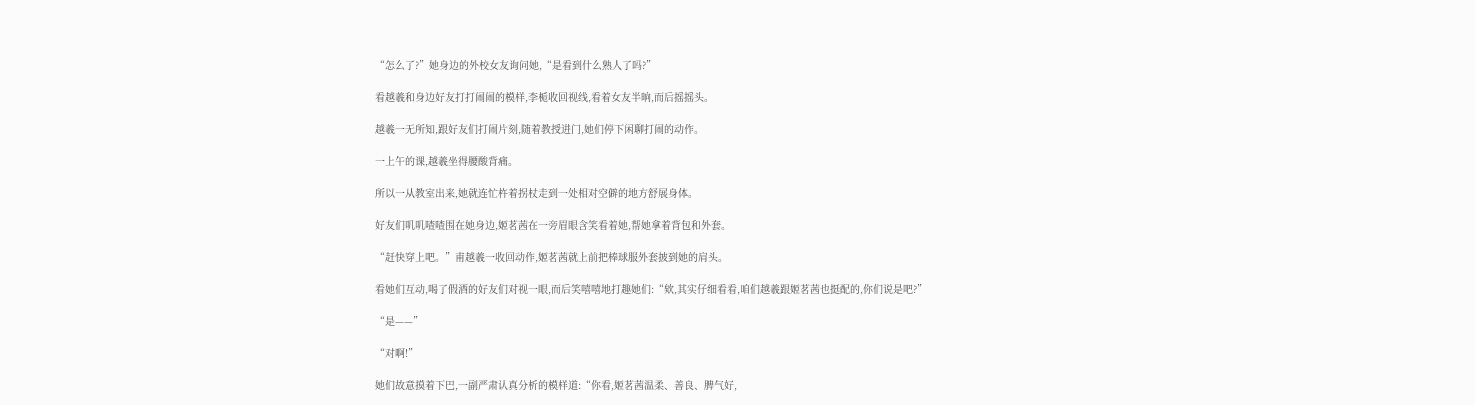“怎么了?”她身边的外校女友询问她,“是看到什么熟人了吗?”

看越羲和身边好友打打闹闹的模样,李栀收回视线,看着女友半晌,而后摇摇头。

越羲一无所知,跟好友们打闹片刻,随着教授进门,她们停下闲聊打闹的动作。

一上午的课,越羲坐得腰酸背痛。

所以一从教室出来,她就连忙杵着拐杖走到一处相对空僻的地方舒展身体。

好友们叽叽喳喳围在她身边,姬茗茜在一旁眉眼含笑看着她,帮她拿着背包和外套。

“赶快穿上吧。”甫越羲一收回动作,姬茗茜就上前把棒球服外套披到她的肩头。

看她们互动,喝了假酒的好友们对视一眼,而后笑嘻嘻地打趣她们:“欸,其实仔细看看,咱们越羲跟姬茗茜也挺配的,你们说是吧?”

“是——”

“对啊!”

她们故意摸着下巴,一副严肃认真分析的模样道:“你看,姬茗茜温柔、善良、脾气好,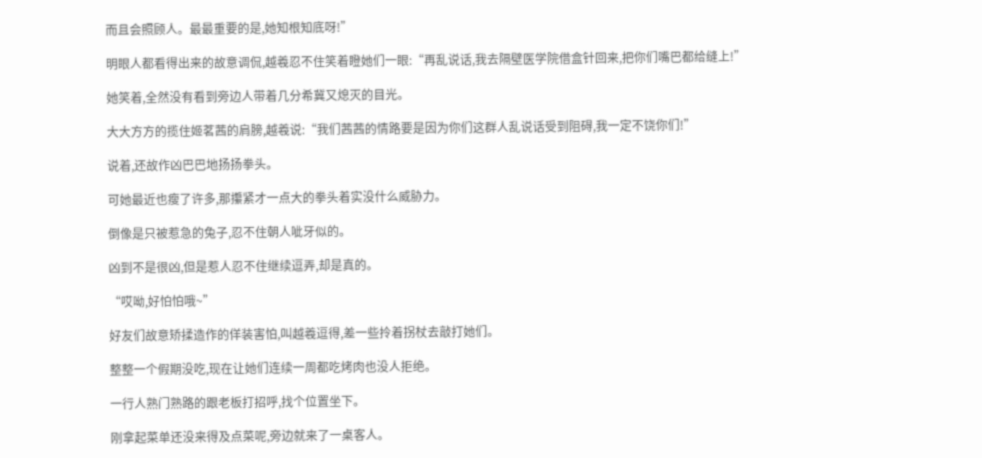而且会照顾人。最最重要的是,她知根知底呀!”

明眼人都看得出来的故意调侃,越羲忍不住笑着瞪她们一眼:“再乱说话,我去隔壁医学院借盒针回来,把你们嘴巴都给缝上!”

她笑着,全然没有看到旁边人带着几分希冀又熄灭的目光。

大大方方的揽住姬茗茜的肩膀,越羲说:“我们茜茜的情路要是因为你们这群人乱说话受到阻碍,我一定不饶你们!”

说着,还故作凶巴巴地扬扬拳头。

可她最近也瘦了许多,那攥紧才一点大的拳头着实没什么威胁力。

倒像是只被惹急的兔子,忍不住朝人呲牙似的。

凶到不是很凶,但是惹人忍不住继续逗弄,却是真的。

“哎呦,好怕怕哦~”

好友们故意矫揉造作的佯装害怕,叫越羲逗得,差一些拎着拐杖去敲打她们。

整整一个假期没吃,现在让她们连续一周都吃烤肉也没人拒绝。

一行人熟门熟路的跟老板打招呼,找个位置坐下。

刚拿起菜单还没来得及点菜呢,旁边就来了一桌客人。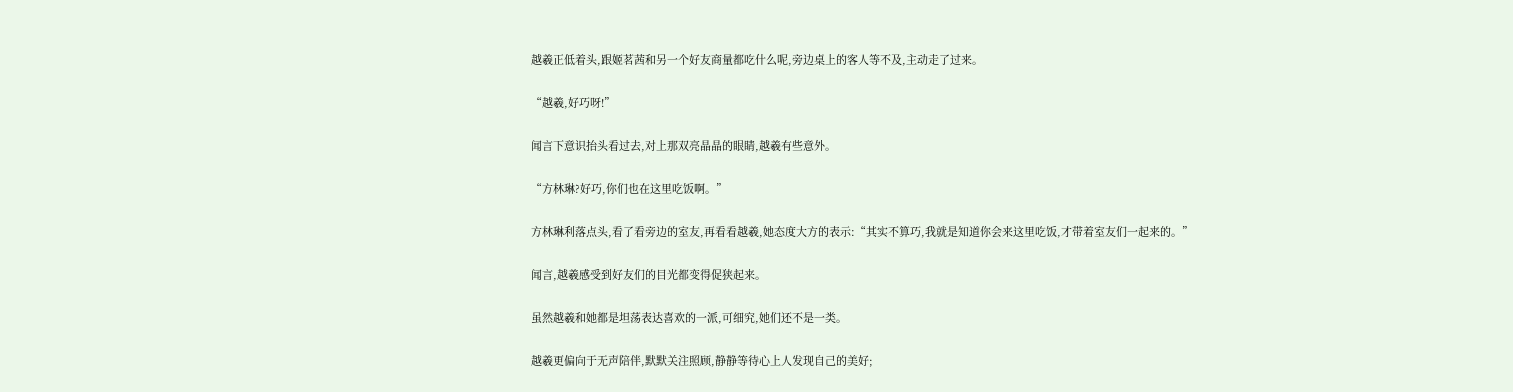越羲正低着头,跟姬茗茜和另一个好友商量都吃什么呢,旁边桌上的客人等不及,主动走了过来。

“越羲,好巧呀!”

闻言下意识抬头看过去,对上那双亮晶晶的眼睛,越羲有些意外。

“方林琳?好巧,你们也在这里吃饭啊。”

方林琳利落点头,看了看旁边的室友,再看看越羲,她态度大方的表示:“其实不算巧,我就是知道你会来这里吃饭,才带着室友们一起来的。”

闻言,越羲感受到好友们的目光都变得促狭起来。

虽然越羲和她都是坦荡表达喜欢的一派,可细究,她们还不是一类。

越羲更偏向于无声陪伴,默默关注照顾,静静等待心上人发现自己的美好;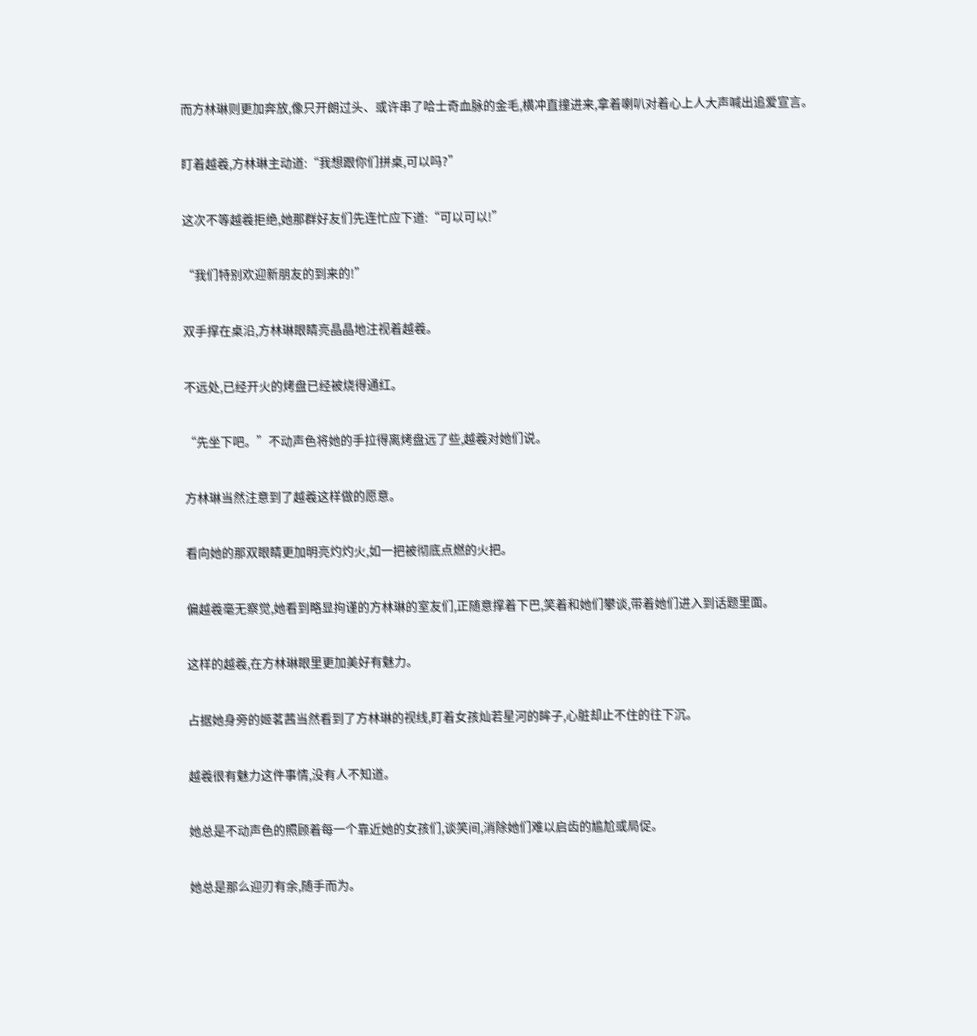而方林琳则更加奔放,像只开朗过头、或许串了哈士奇血脉的金毛,横冲直撞进来,拿着喇叭对着心上人大声喊出追爱宣言。

盯着越羲,方林琳主动道:“我想跟你们拼桌,可以吗?”

这次不等越羲拒绝,她那群好友们先连忙应下道:“可以可以!”

“我们特别欢迎新朋友的到来的!”

双手撑在桌沿,方林琳眼睛亮晶晶地注视着越羲。

不远处,已经开火的烤盘已经被烧得通红。

“先坐下吧。”不动声色将她的手拉得离烤盘远了些,越羲对她们说。

方林琳当然注意到了越羲这样做的愿意。

看向她的那双眼睛更加明亮灼灼火,如一把被彻底点燃的火把。

偏越羲毫无察觉,她看到略显拘谨的方林琳的室友们,正随意撑着下巴,笑着和她们攀谈,带着她们进入到话题里面。

这样的越羲,在方林琳眼里更加美好有魅力。

占据她身旁的姬茗茜当然看到了方林琳的视线,盯着女孩灿若星河的眸子,心脏却止不住的往下沉。

越羲很有魅力这件事情,没有人不知道。

她总是不动声色的照顾着每一个靠近她的女孩们,谈笑间,消除她们难以启齿的尴尬或局促。

她总是那么迎刃有余,随手而为。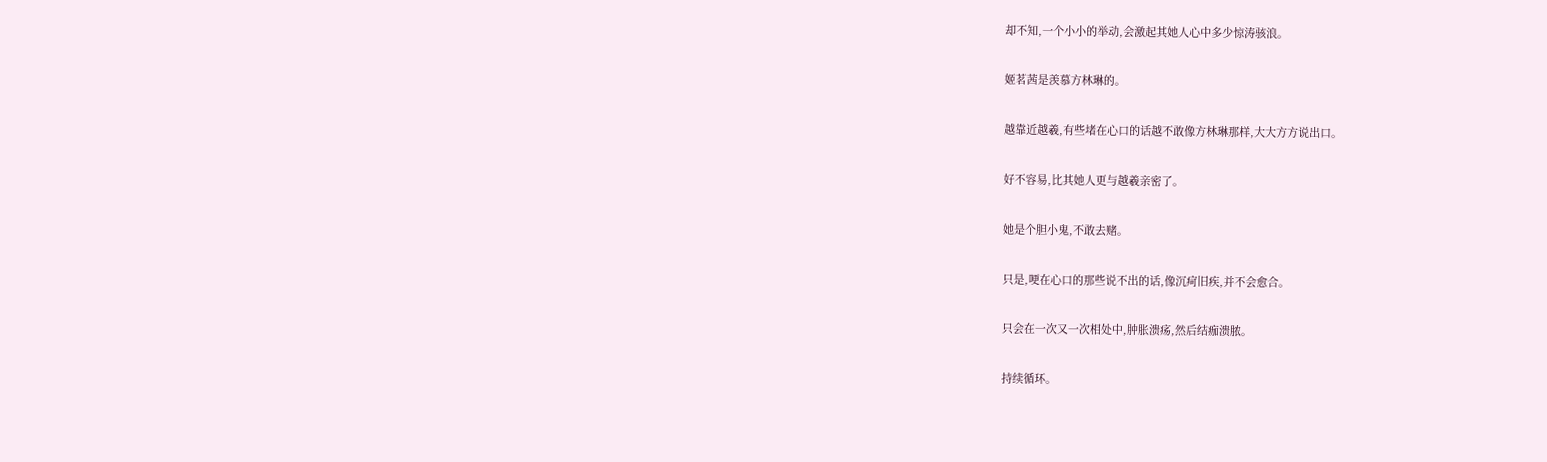却不知,一个小小的举动,会激起其她人心中多少惊涛骇浪。

姬茗茜是羡慕方林琳的。

越靠近越羲,有些堵在心口的话越不敢像方林琳那样,大大方方说出口。

好不容易,比其她人更与越羲亲密了。

她是个胆小鬼,不敢去赌。

只是,哽在心口的那些说不出的话,像沉疴旧疾,并不会愈合。

只会在一次又一次相处中,肿胀溃疡,然后结痂溃脓。

持续循环。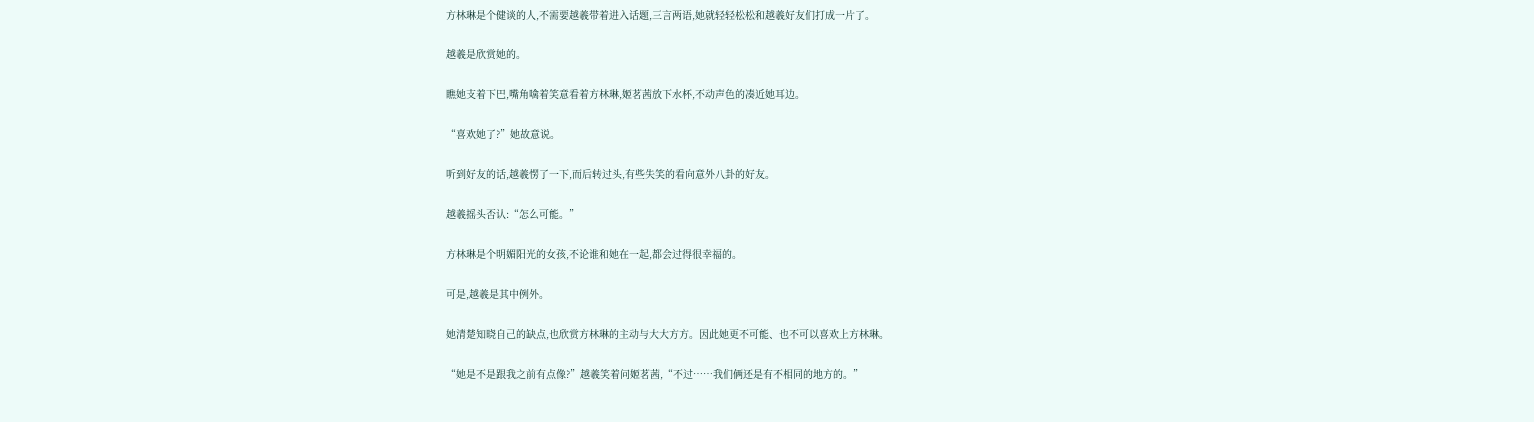方林琳是个健谈的人,不需要越羲带着进入话题,三言两语,她就轻轻松松和越羲好友们打成一片了。

越羲是欣赏她的。

瞧她支着下巴,嘴角噙着笑意看着方林琳,姬茗茜放下水杯,不动声色的凑近她耳边。

“喜欢她了?”她故意说。

听到好友的话,越羲愣了一下,而后转过头,有些失笑的看向意外八卦的好友。

越羲摇头否认:“怎么可能。”

方林琳是个明媚阳光的女孩,不论谁和她在一起,都会过得很幸福的。

可是,越羲是其中例外。

她清楚知晓自己的缺点,也欣赏方林琳的主动与大大方方。因此她更不可能、也不可以喜欢上方林琳。

“她是不是跟我之前有点像?”越羲笑着问姬茗茜,“不过……我们俩还是有不相同的地方的。”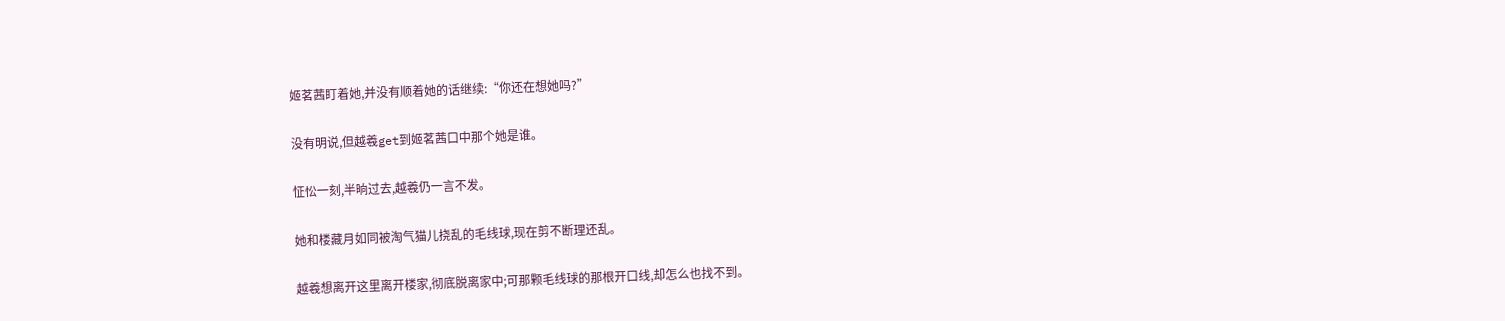姬茗茜盯着她,并没有顺着她的话继续:“你还在想她吗?”

没有明说,但越羲get到姬茗茜口中那个她是谁。

怔忪一刻,半晌过去,越羲仍一言不发。

她和楼藏月如同被淘气猫儿挠乱的毛线球,现在剪不断理还乱。

越羲想离开这里离开楼家,彻底脱离家中;可那颗毛线球的那根开口线,却怎么也找不到。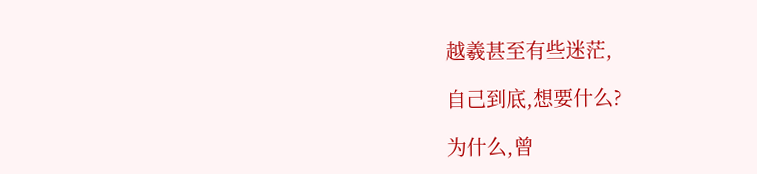越羲甚至有些迷茫,

自己到底,想要什么?

为什么,曾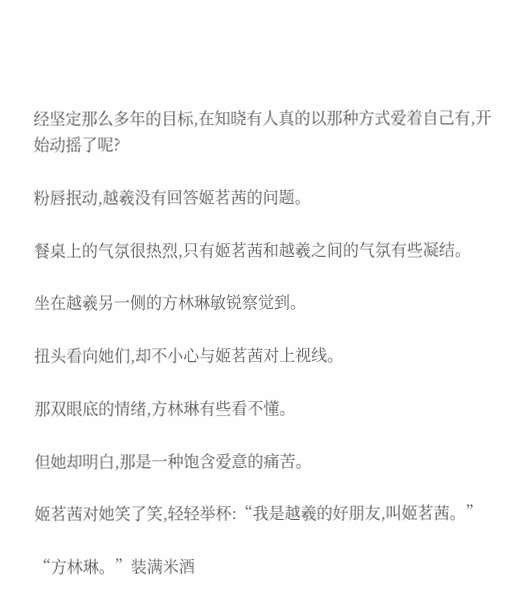经坚定那么多年的目标,在知晓有人真的以那种方式爱着自己有,开始动摇了呢?

粉唇抿动,越羲没有回答姬茗茜的问题。

餐桌上的气氛很热烈,只有姬茗茜和越羲之间的气氛有些凝结。

坐在越羲另一侧的方林琳敏锐察觉到。

扭头看向她们,却不小心与姬茗茜对上视线。

那双眼底的情绪,方林琳有些看不懂。

但她却明白,那是一种饱含爱意的痛苦。

姬茗茜对她笑了笑,轻轻举杯:“我是越羲的好朋友,叫姬茗茜。”

“方林琳。”装满米酒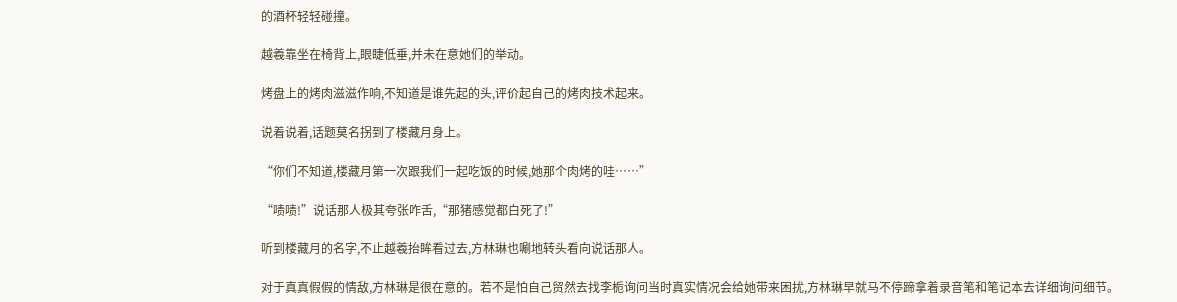的酒杯轻轻碰撞。

越羲靠坐在椅背上,眼睫低垂,并未在意她们的举动。

烤盘上的烤肉滋滋作响,不知道是谁先起的头,评价起自己的烤肉技术起来。

说着说着,话题莫名拐到了楼藏月身上。

“你们不知道,楼藏月第一次跟我们一起吃饭的时候,她那个肉烤的哇……”

“啧啧!”说话那人极其夸张咋舌,“那猪感觉都白死了!”

听到楼藏月的名字,不止越羲抬眸看过去,方林琳也唰地转头看向说话那人。

对于真真假假的情敌,方林琳是很在意的。若不是怕自己贸然去找李栀询问当时真实情况会给她带来困扰,方林琳早就马不停蹄拿着录音笔和笔记本去详细询问细节。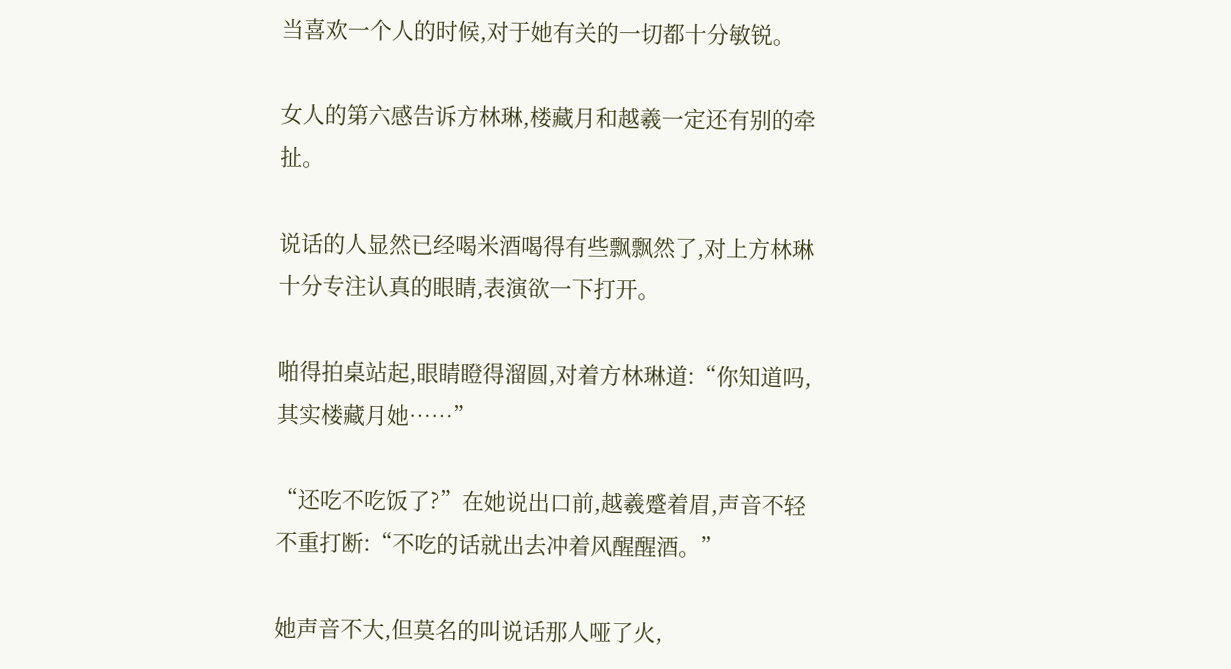当喜欢一个人的时候,对于她有关的一切都十分敏锐。

女人的第六感告诉方林琳,楼藏月和越羲一定还有别的牵扯。

说话的人显然已经喝米酒喝得有些飘飘然了,对上方林琳十分专注认真的眼睛,表演欲一下打开。

啪得拍桌站起,眼睛瞪得溜圆,对着方林琳道:“你知道吗,其实楼藏月她……”

“还吃不吃饭了?”在她说出口前,越羲蹙着眉,声音不轻不重打断:“不吃的话就出去冲着风醒醒酒。”

她声音不大,但莫名的叫说话那人哑了火,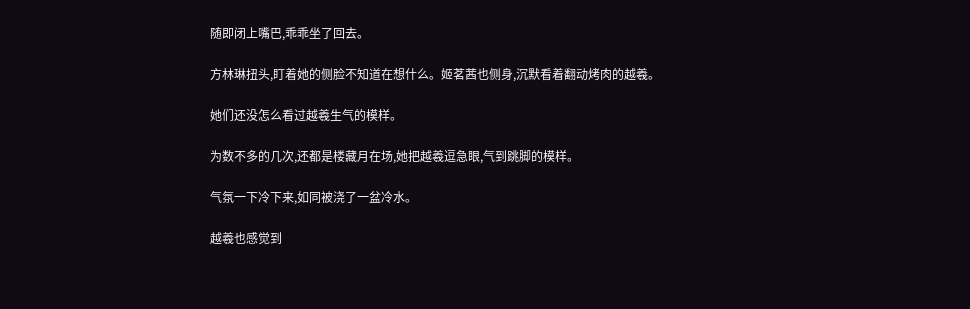随即闭上嘴巴,乖乖坐了回去。

方林琳扭头,盯着她的侧脸不知道在想什么。姬茗茜也侧身,沉默看着翻动烤肉的越羲。

她们还没怎么看过越羲生气的模样。

为数不多的几次,还都是楼藏月在场,她把越羲逗急眼,气到跳脚的模样。

气氛一下冷下来,如同被浇了一盆冷水。

越羲也感觉到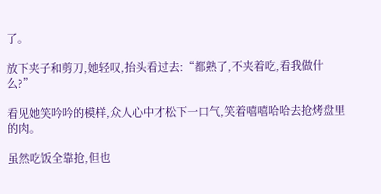了。

放下夹子和剪刀,她轻叹,抬头看过去:“都熟了,不夹着吃,看我做什么?”

看见她笑吟吟的模样,众人心中才松下一口气,笑着嘻嘻哈哈去抢烤盘里的肉。

虽然吃饭全靠抢,但也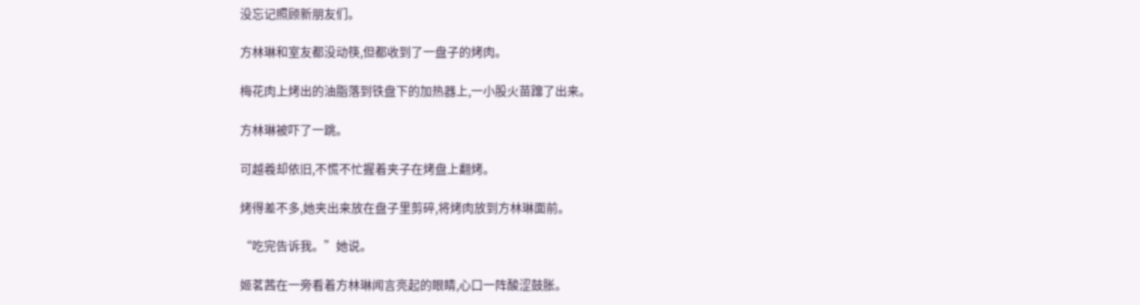没忘记照顾新朋友们。

方林琳和室友都没动筷,但都收到了一盘子的烤肉。

梅花肉上烤出的油脂落到铁盘下的加热器上,一小股火苗蹿了出来。

方林琳被吓了一跳。

可越羲却依旧,不慌不忙握着夹子在烤盘上翻烤。

烤得差不多,她夹出来放在盘子里剪碎,将烤肉放到方林琳面前。

“吃完告诉我。”她说。

姬茗茜在一旁看着方林琳闻言亮起的眼睛,心口一阵酸涩鼓胀。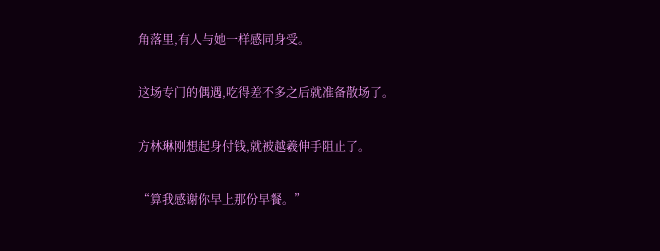角落里,有人与她一样感同身受。

这场专门的偶遇,吃得差不多之后就准备散场了。

方林琳刚想起身付钱,就被越羲伸手阻止了。

“算我感谢你早上那份早餐。”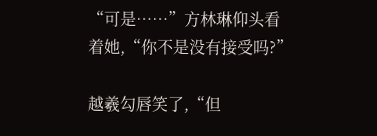“可是……”方林琳仰头看着她,“你不是没有接受吗?”

越羲勾唇笑了,“但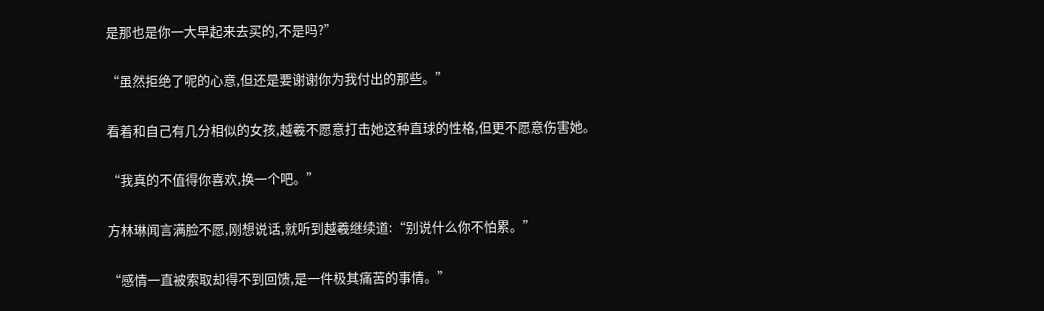是那也是你一大早起来去买的,不是吗?”

“虽然拒绝了呢的心意,但还是要谢谢你为我付出的那些。”

看着和自己有几分相似的女孩,越羲不愿意打击她这种直球的性格,但更不愿意伤害她。

“我真的不值得你喜欢,换一个吧。”

方林琳闻言满脸不愿,刚想说话,就听到越羲继续道:“别说什么你不怕累。”

“感情一直被索取却得不到回馈,是一件极其痛苦的事情。”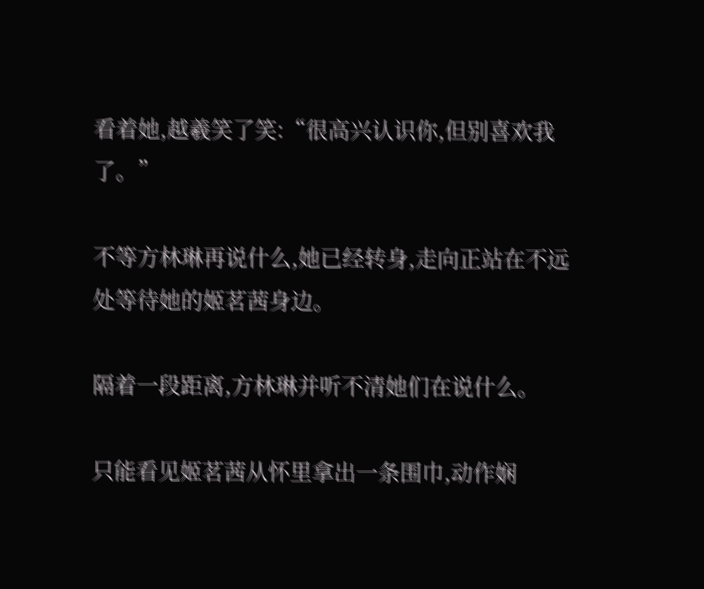看着她,越羲笑了笑:“很高兴认识你,但别喜欢我了。”

不等方林琳再说什么,她已经转身,走向正站在不远处等待她的姬茗茜身边。

隔着一段距离,方林琳并听不清她们在说什么。

只能看见姬茗茜从怀里拿出一条围巾,动作娴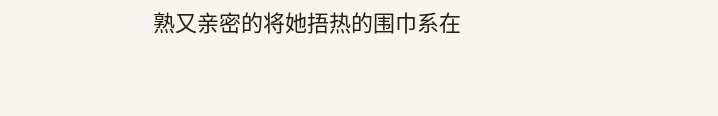熟又亲密的将她捂热的围巾系在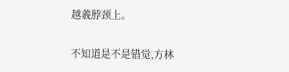越羲脖颈上。

不知道是不是错觉,方林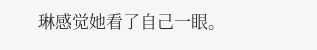琳感觉她看了自己一眼。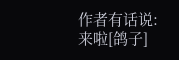作者有话说:来啦[鸽子]